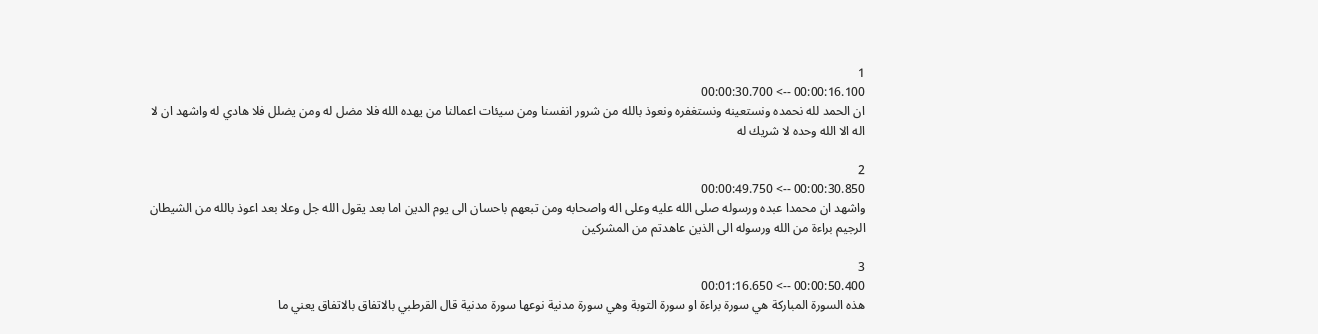1
00:00:16.100 --> 00:00:30.700
ان الحمد لله نحمده ونستعينه ونستغفره ونعوذ بالله من شرور انفسنا ومن سيئات اعمالنا من يهده الله فلا مضل له ومن يضلل فلا هادي له واشهد ان لا اله الا الله وحده لا شريك له

2
00:00:30.850 --> 00:00:49.750
واشهد ان محمدا عبده ورسوله صلى الله عليه وعلى اله واصحابه ومن تبعهم باحسان الى يوم الدين اما بعد يقول الله جل وعلا بعد اعوذ بالله من الشيطان الرجيم براءة من الله ورسوله الى الذين عاهدتم من المشركين

3
00:00:50.400 --> 00:01:16.650
هذه السورة المباركة هي سورة براءة او سورة التوبة وهي سورة مدنية نوعها سورة مدنية قال القرطبي بالاتفاق بالاتفاق يعني ما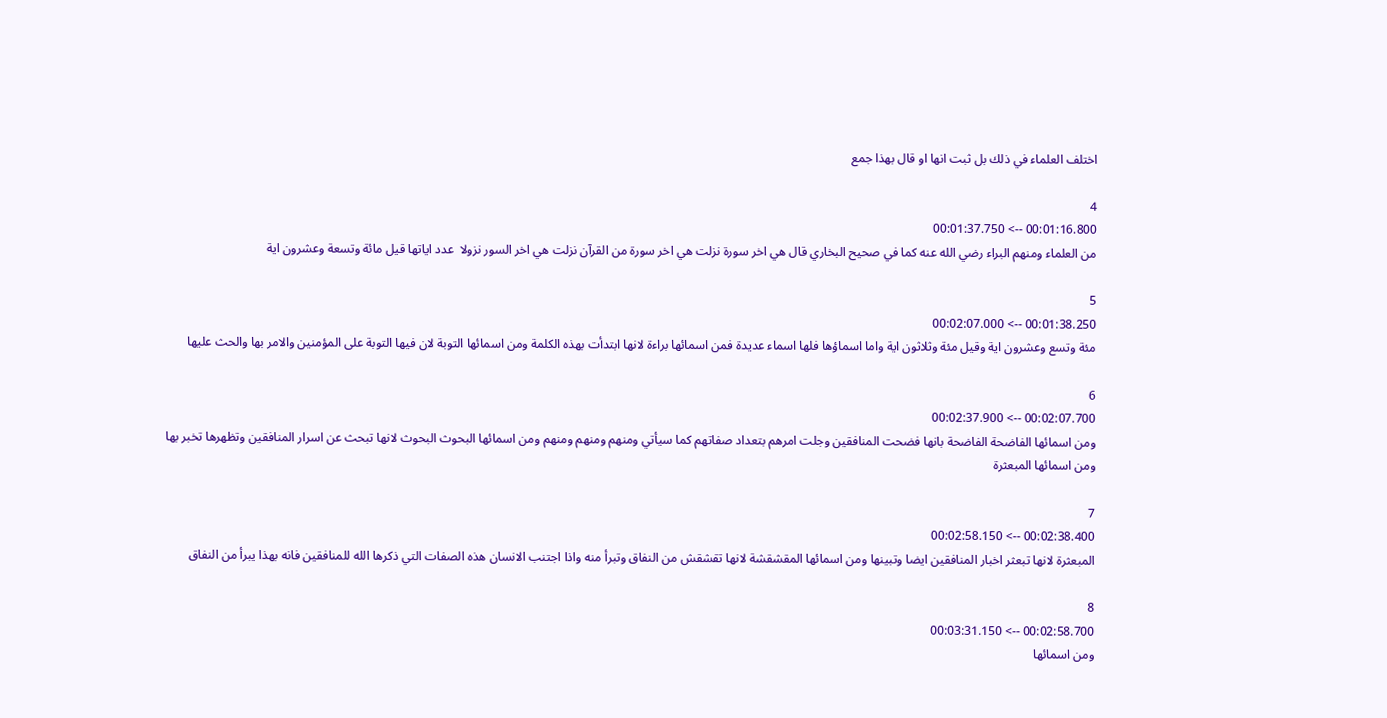اختلف العلماء في ذلك بل ثبت انها او قال بهذا جمع

4
00:01:16.800 --> 00:01:37.750
من العلماء ومنهم البراء رضي الله عنه كما في صحيح البخاري قال هي اخر سورة نزلت هي اخر سورة من القرآن نزلت هي اخر السور نزولا  عدد اياتها قيل مائة وتسعة وعشرون اية

5
00:01:38.250 --> 00:02:07.000
مئة وتسع وعشرون اية وقيل مئة وثلاثون اية واما اسماؤها فلها اسماء عديدة فمن اسمائها براءة لانها ابتدأت بهذه الكلمة ومن اسمائها التوبة لان فيها التوبة على المؤمنين والامر بها والحث عليها

6
00:02:07.700 --> 00:02:37.900
ومن اسمائها الفاضحة الفاضحة بانها فضحت المنافقين وجلت امرهم بتعداد صفاتهم كما سيأتي ومنهم ومنهم ومنهم ومن اسمائها البحوث البحوث لانها تبحث عن اسرار المنافقين وتظهرها تخبر بها ومن اسمائها المبعثرة

7
00:02:38.400 --> 00:02:58.150
المبعثرة لانها تبعثر اخبار المنافقين ايضا وتبينها ومن اسمائها المقشقشة لانها تقشقش من النفاق وتبرأ منه واذا اجتنب الانسان هذه الصفات التي ذكرها الله للمنافقين فانه بهذا يبرأ من النفاق

8
00:02:58.700 --> 00:03:31.150
ومن اسمائها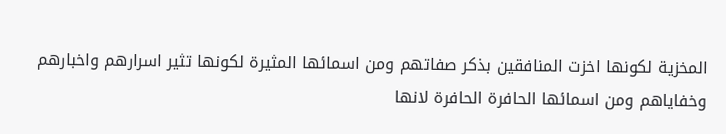المخزية لكونها اخزت المنافقين بذكر صفاتهم ومن اسمائها المثيرة لكونها تثير اسرارهم واخبارهم وخفاياهم ومن اسمائها الحافرة الحافرة لانها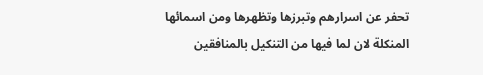تحفر عن اسرارهم وتبرزها وتظهرها ومن اسمائها المنكلة لان لما فيها من التنكيل بالمنافقين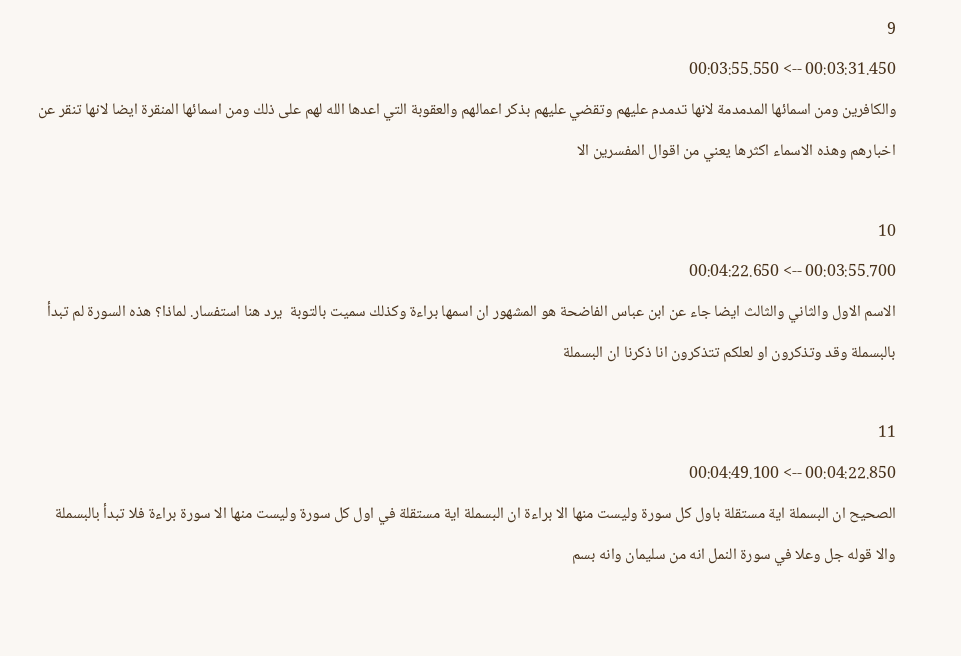9
00:03:31.450 --> 00:03:55.550
والكافرين ومن اسمائها المدمدمة لانها تدمدم عليهم وتقضي عليهم بذكر اعمالهم والعقوبة التي اعدها الله لهم على ذلك ومن اسمائها المنقرة ايضا لانها تنقر عن اخبارهم وهذه الاسماء اكثرها يعني من اقوال المفسرين الا

10
00:03:55.700 --> 00:04:22.650
الاسم الاول والثاني والثالث ايضا جاء عن ابن عباس الفاضحة هو المشهور ان اسمها براءة وكذلك سميت بالتوبة  يرد هنا استفسار. لماذا؟ هذه السورة لم تبدأ بالبسملة وقد وتذكرون او لعلكم تتذكرون انا ذكرنا ان البسملة

11
00:04:22.850 --> 00:04:49.100
الصحيح ان البسملة اية مستقلة باول كل سورة وليست منها الا براءة ان البسملة اية مستقلة في اول كل سورة وليست منها الا سورة براءة فلا تبدأ بالبسملة والا قوله جل وعلا في سورة النمل انه من سليمان وانه بسم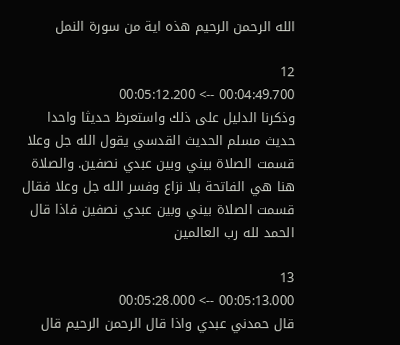الله الرحمن الرحيم هذه اية من سورة النمل

12
00:04:49.700 --> 00:05:12.200
وذكرنا الدليل على ذلك واستعرظ حديثا واحدا حديث مسلم الحديث القدسي يقول الله جل وعلا قسمت الصلاة بيني وبين عبدي نصفين. والصلاة هنا هي الفاتحة بلا نزاع وفسر الله جل وعلا فقال قسمت الصلاة بيني وبين عبدي نصفين فاذا قال الحمد لله رب العالمين

13
00:05:13.000 --> 00:05:28.000
قال حمدني عبدي واذا قال الرحمن الرحيم قال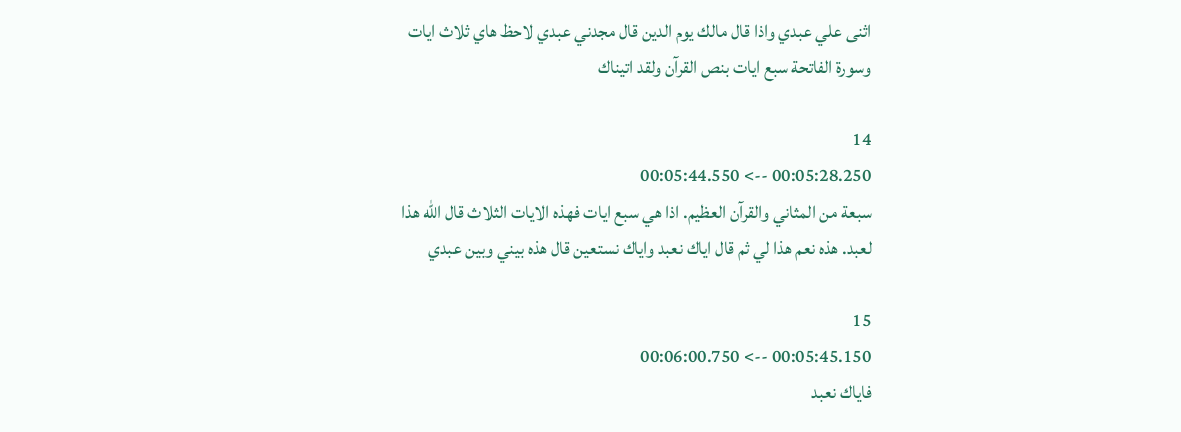اثنى علي عبدي واذا قال مالك يوم الدين قال مجدني عبدي لاحظ هاي ثلاث ايات وسورة الفاتحة سبع ايات بنص القرآن ولقد اتيناك

14
00:05:28.250 --> 00:05:44.550
سبعة من المثاني والقرآن العظيم. اذا هي سبع ايات فهذه الايات الثلاث قال الله هذا لعبد. هذه نعم هذا لي ثم قال اياك نعبد واياك نستعين قال هذه بيني وبين عبدي

15
00:05:45.150 --> 00:06:00.750
فاياك نعبد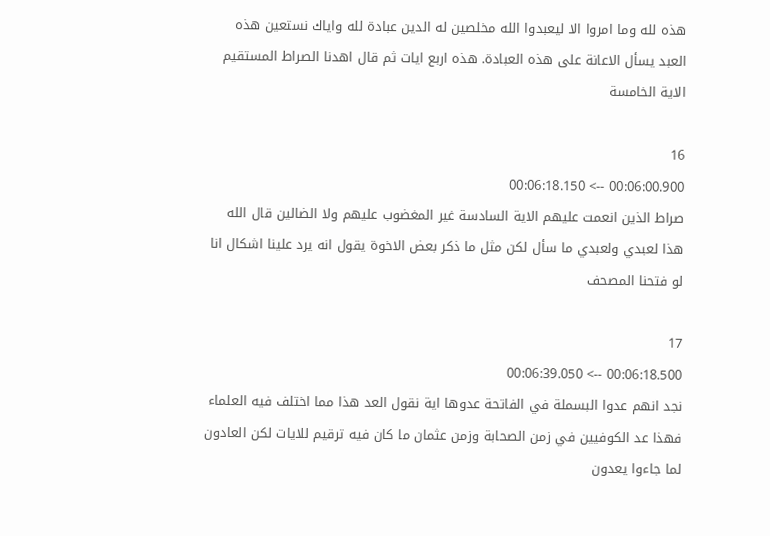هذه لله وما امروا الا ليعبدوا الله مخلصين له الدين عبادة لله واياك نستعين هذه العبد يسأل الاعانة على هذه العبادة. هذه اربع ايات ثم قال اهدنا الصراط المستقيم الاية الخامسة

16
00:06:00.900 --> 00:06:18.150
صراط الذين انعمت عليهم الاية السادسة غير المغضوب عليهم ولا الضالين قال الله هذا لعبدي ولعبدي ما سأل لكن مثل ما ذكر بعض الاخوة يقول انه يرد علينا اشكال انا لو فتحنا المصحف

17
00:06:18.500 --> 00:06:39.050
نجد انهم عدوا البسملة في الفاتحة عدوها اية نقول العد هذا مما اختلف فيه العلماء فهذا عد الكوفيين في زمن الصحابة وزمن عثمان ما كان فيه ترقيم للايات لكن العادون لما جاءوا يعدون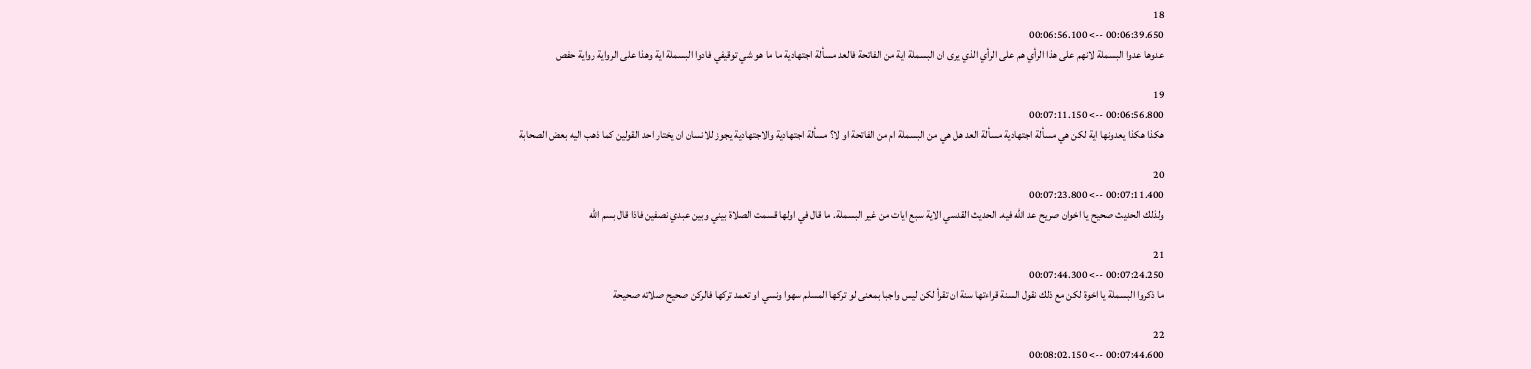18
00:06:39.650 --> 00:06:56.100
عدوها عدوا البسملة لانهم على هذا الرأي هم على الرأي الذي يرى ان البسملة اية من الفاتحة فالعد مسألة اجتهادية ما ما هو شي توقيفي فادوا البسملة اية وهذا على الرواية رواية حفص

19
00:06:56.800 --> 00:07:11.150
هكذا هكذا يعدونها اية لكن هي مسألة اجتهادية مسألة العد هل هي من البسملة ام من الفاتحة او لا؟ مسألة اجتهادية والاجتهادية يجوز للانسان ان يختار احد القولين كما ذهب اليه بعض الصحابة

20
00:07:11.400 --> 00:07:23.800
ولذلك الحديث صحيح يا اخوان صريح عد الله فيه. الحديث القدسي الاية سبع ايات من غير البسملة. ما قال في اولها قسمت الصلاة بيني وبين عبدي نصفين فاذا قال بسم الله

21
00:07:24.250 --> 00:07:44.300
ما ذكروا البسملة يا اخوة لكن مع ذلك نقول السنة قراءتها سنة ان تقرأ لكن ليس واجبا بمعنى لو تركها المسلم سهوا ونسي او تعمد تركها فالركن صحيح صلاته صحيحة

22
00:07:44.600 --> 00:08:02.150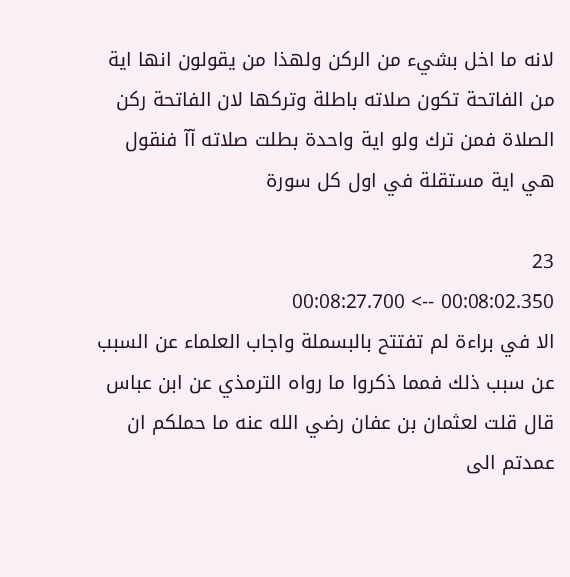لانه ما اخل بشيء من الركن ولهذا من يقولون انها اية من الفاتحة تكون صلاته باطلة وتركها لان الفاتحة ركن الصلاة فمن ترك ولو اية واحدة بطلت صلاته آآ فنقول هي اية مستقلة في اول كل سورة

23
00:08:02.350 --> 00:08:27.700
الا في براءة لم تفتتح بالبسملة واجاب العلماء عن السبب عن سبب ذلك فمما ذكروا ما رواه الترمذي عن ابن عباس قال قلت لعثمان بن عفان رضي الله عنه ما حملكم ان عمدتم الى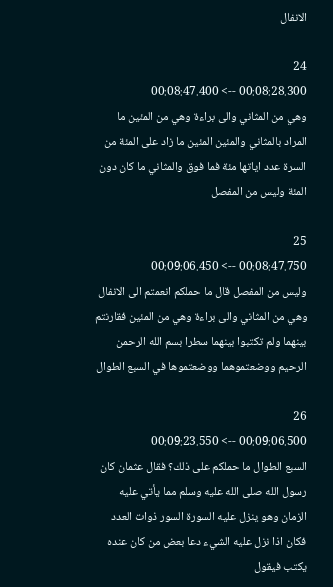الانفال

24
00:08:28.300 --> 00:08:47.400
وهي من المثاني والى براءة وهي من المئين ما المراد بالمثاني والمئين المئين ما زاد على المئة من السرة عدد اياتها مئة فما فوق والمثاني ما كان دون المئة وليس من المفصل

25
00:08:47.750 --> 00:09:06.450
وليس من المفصل قال ما حملكم انعمتم الى الانفال وهي من المثاني والى براءة وهي من المئين فقارنتم بينهما ولم تكتبوا بينهما سطرا بسم الله الرحمن الرحيم ووضعتموهما ووضعتموها في السبع الطوال

26
00:09:06.500 --> 00:09:23.550
السبع الطوال ما حملكم على ذلك؟ فقال عثمان كان رسول الله صلى الله عليه وسلم مما يأتي عليه الزمان وهو ينزل عليه السورة السور ذوات العدد فكان اذا نزل عليه الشيء دعا بعض من كان عنده يكتب فيقول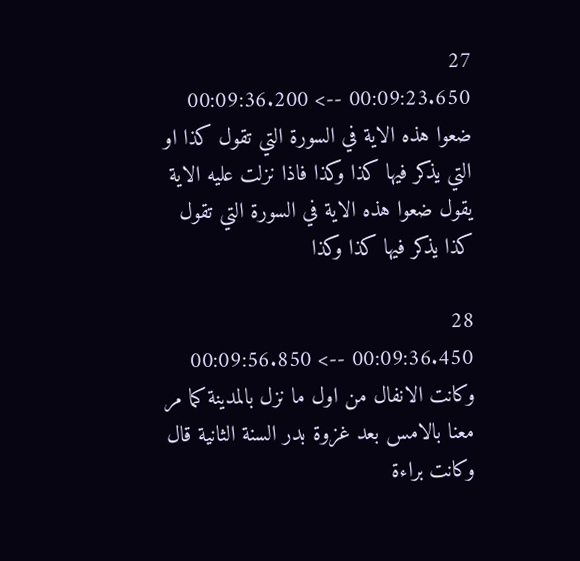27
00:09:23.650 --> 00:09:36.200
ضعوا هذه الاية في السورة التي تقول كذا او التي يذكر فيها كذا وكذا فاذا نزلت عليه الاية يقول ضعوا هذه الاية في السورة التي تقول كذا يذكر فيها كذا وكذا

28
00:09:36.450 --> 00:09:56.850
وكانت الانفال من اول ما نزل بالمدينة كما مر معنا بالامس بعد غزوة بدر السنة الثانية قال وكانت براءة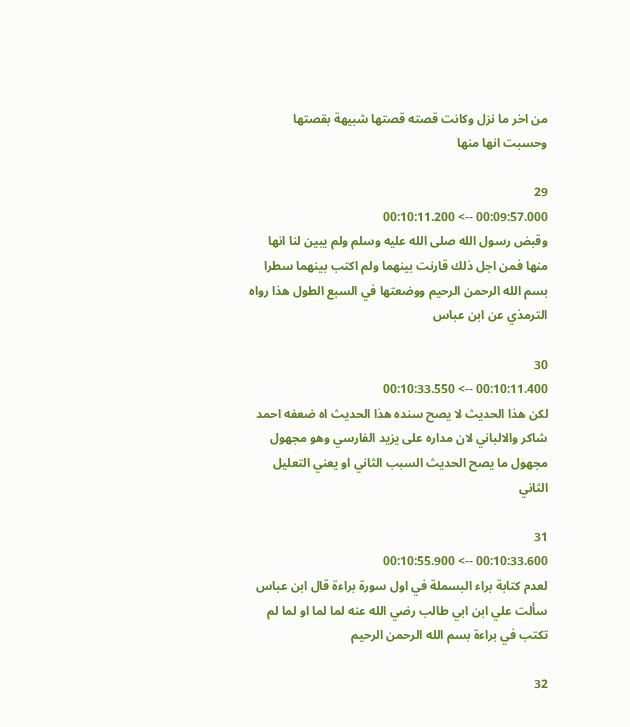من اخر ما نزل وكانت قصته قصتها شبيهة بقصتها وحسبت انها منها

29
00:09:57.000 --> 00:10:11.200
وقبض رسول الله صلى الله عليه وسلم ولم يبين لنا انها منها فمن اجل ذلك قارنت بينهما ولم اكتب بينهما سطرا بسم الله الرحمن الرحيم ووضعتها في السبع الطول هذا رواه الترمذي عن ابن عباس

30
00:10:11.400 --> 00:10:33.550
لكن هذا الحديث لا يصح سنده هذا الحديث اه ضعفه احمد شاكر والالباني لان مداره على يزيد الفارسي وهو مجهول مجهول ما يصح الحديث السبب الثاني او يعني التعليل الثاني

31
00:10:33.600 --> 00:10:55.900
لعدم كتابة براء البسملة في اول سورة براءة قال ابن عباس سألت علي ابن ابي طالب رضي الله عنه لما لما او لما لم تكتب في براءة بسم الله الرحمن الرحيم

32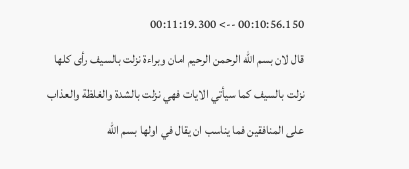00:10:56.150 --> 00:11:19.300
قال لان بسم الله الرحمن الرحيم امان وبراءة نزلت بالسيف رأى كلها نزلت بالسيف كما سيأتي الايات فهي نزلت بالشدة والغلظة والعذاب على المنافقين فما يناسب ان يقال في اولها بسم الله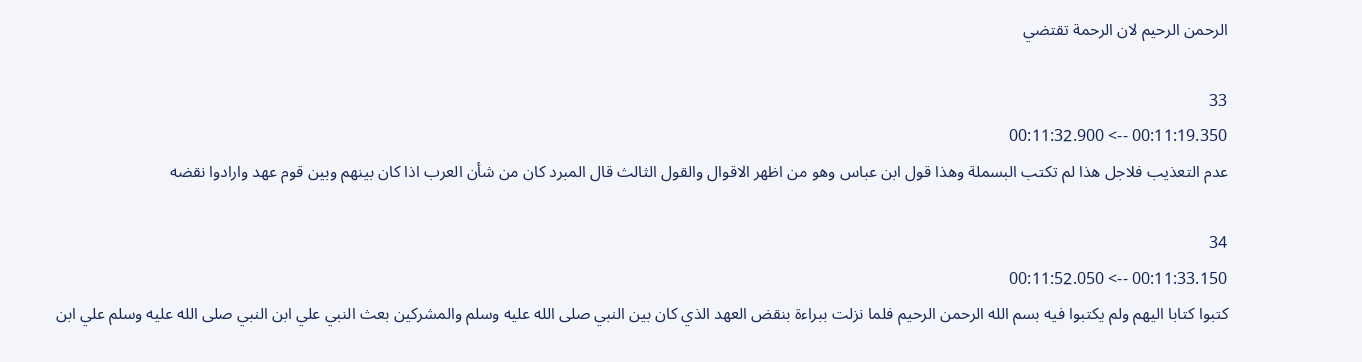الرحمن الرحيم لان الرحمة تقتضي

33
00:11:19.350 --> 00:11:32.900
عدم التعذيب فلاجل هذا لم تكتب البسملة وهذا قول ابن عباس وهو من اظهر الاقوال والقول الثالث قال المبرد كان من شأن العرب اذا كان بينهم وبين قوم عهد وارادوا نقضه

34
00:11:33.150 --> 00:11:52.050
كتبوا كتابا اليهم ولم يكتبوا فيه بسم الله الرحمن الرحيم فلما نزلت ببراءة بنقض العهد الذي كان بين النبي صلى الله عليه وسلم والمشركين بعث النبي علي ابن النبي صلى الله عليه وسلم علي ابن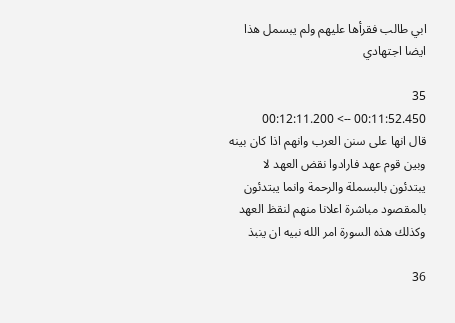ابي طالب فقرأها عليهم ولم يبسمل هذا ايضا اجتهادي

35
00:11:52.450 --> 00:12:11.200
قال انها على سنن العرب وانهم اذا كان بينه وبين قوم عهد فارادوا نقض العهد لا يبتدئون بالبسملة والرحمة وانما يبتدئون بالمقصود مباشرة اعلانا منهم لنقظ العهد وكذلك هذه السورة امر الله نبيه ان ينبذ

36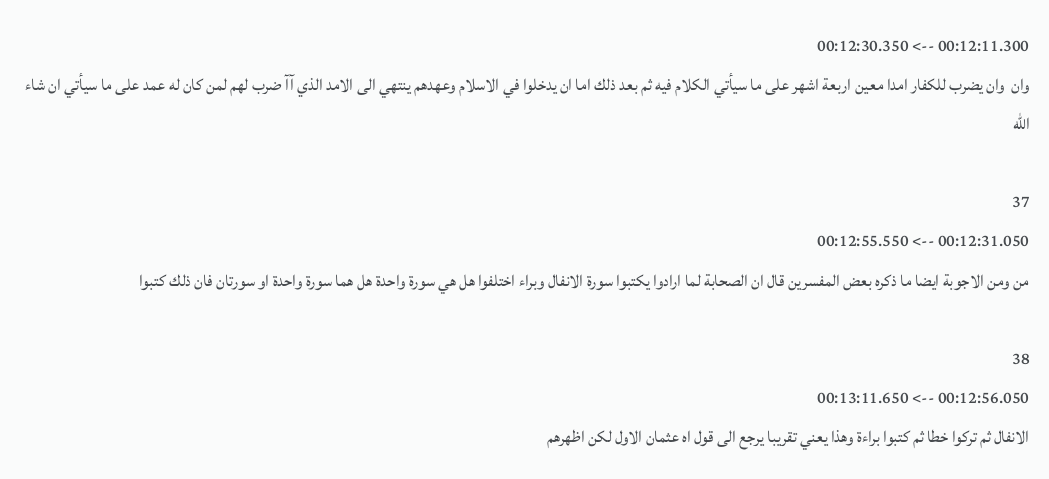00:12:11.300 --> 00:12:30.350
وان  وان يضرب للكفار امدا معين اربعة اشهر على ما سيأتي الكلام فيه ثم بعد ذلك اما ان يدخلوا في الاسلام وعهدهم ينتهي الى الامد الذي آآ ضرب لهم لمن كان له عمد على ما سيأتي ان شاء الله

37
00:12:31.050 --> 00:12:55.550
من ومن الاجوبة ايضا ما ذكره بعض المفسرين قال ان الصحابة لما ارادوا يكتبوا سورة الانفال وبراء اختلفوا هل هي سورة واحدة هل هما سورة واحدة او سورتان فان ذلك كتبوا

38
00:12:56.050 --> 00:13:11.650
الانفال ثم تركوا خطا ثم كتبوا براءة وهذا يعني تقريبا يرجع الى قول اه عثمان الاول لكن اظهرهم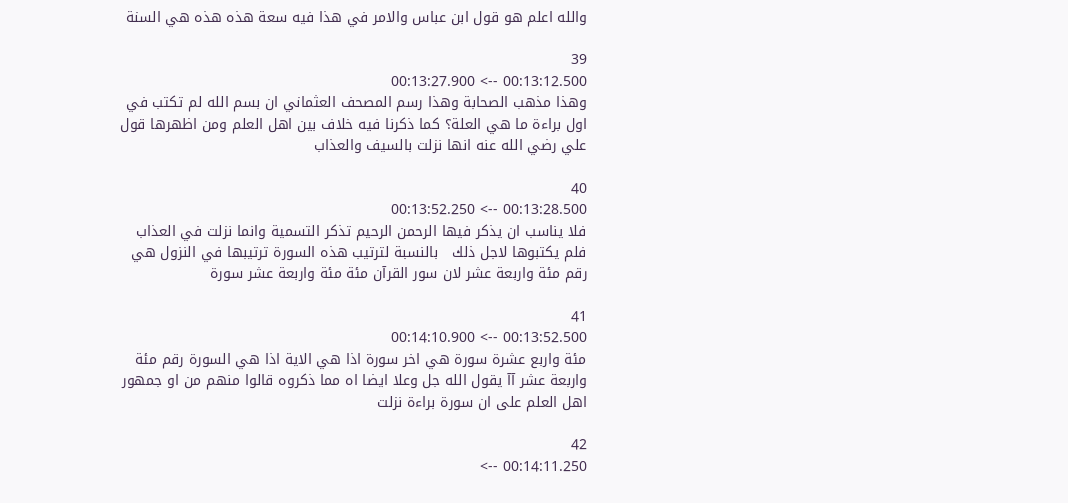والله اعلم هو قول ابن عباس والامر في هذا فيه سعة هذه هذه هي السنة

39
00:13:12.500 --> 00:13:27.900
وهذا مذهب الصحابة وهذا رسم المصحف العثماني ان بسم الله لم تكتب في اول براءة ما هي العلة؟ كما ذكرنا فيه خلاف بين اهل العلم ومن اظهرها قول علي رضي الله عنه انها نزلت بالسيف والعذاب

40
00:13:28.500 --> 00:13:52.250
فلا يناسب ان يذكر فيها الرحمن الرحيم تذكر التسمية وانما نزلت في العذاب فلم يكتبوها لاجل ذلك   بالنسبة لترتيب هذه السورة ترتيبها في النزول هي رقم مئة واربعة عشر لان سور القرآن مئة مئة واربعة عشر سورة

41
00:13:52.500 --> 00:14:10.900
مئة واربع عشرة سورة هي اخر سورة اذا هي الاية اذا هي السورة رقم مئة واربعة عشر آآ يقول الله جل وعلا ايضا اه مما ذكروه قالوا منهم من او جمهور اهل العلم على ان سورة براءة نزلت

42
00:14:11.250 -->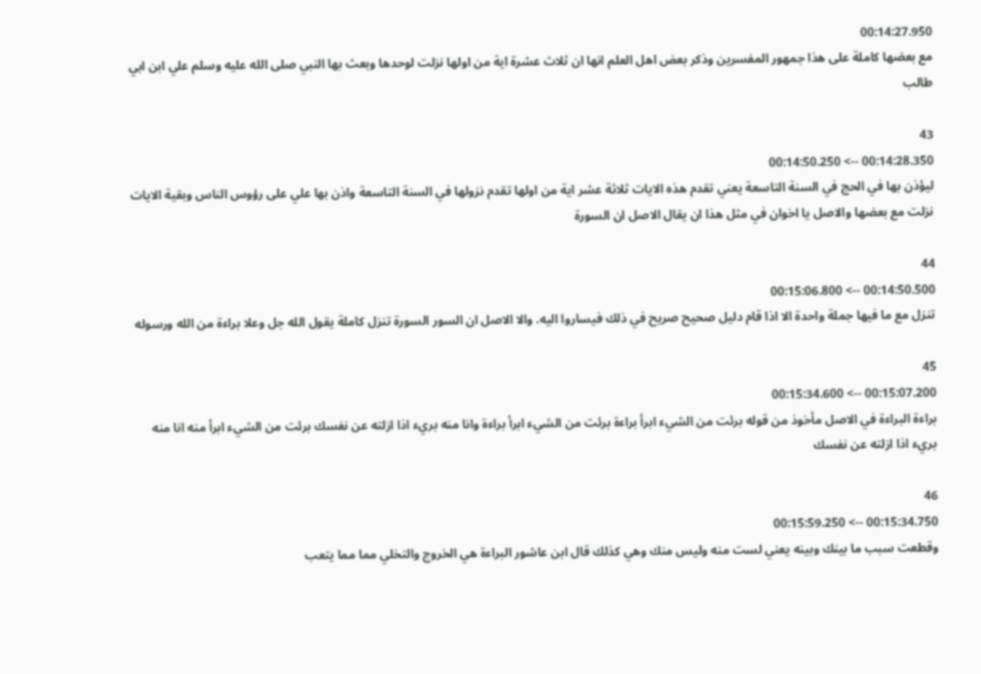00:14:27.950
مع بعضها كاملة على هذا جمهور المفسرين وذكر بعض اهل العلم انها ان ثلاث عشرة اية من اولها نزلت لوحدها وبعث بها النبي صلى الله عليه وسلم علي ابن ابي طالب

43
00:14:28.350 --> 00:14:50.250
ليؤذن بها في الحج في السنة التاسعة يعني تقدم هذه الايات ثلاثة عشر اية من اولها تقدم نزولها في السنة التاسعة واذن بها علي على رؤوس الناس وبقية الايات نزلت مع بعضها والاصل يا اخوان في مثل هذا ان يقال الاصل ان السورة

44
00:14:50.500 --> 00:15:06.800
تنزل مع ما فيها جملة واحدة الا اذا قام دليل صحيح صريح في ذلك فيساروا اليه. والا الاصل ان السور السورة تنزل كاملة يقول الله جل وعلا براءة من الله ورسوله

45
00:15:07.200 --> 00:15:34.600
براءة البراءة في الاصل مأخوذ من قوله برئت من الشيء ابرأ براءة برئت من الشيء ابرأ براءة وانا منه بريء اذا ازلته عن نفسك برئت من الشيء ابرأ منه انا منه بريء اذا ازلته عن نفسك

46
00:15:34.750 --> 00:15:59.250
وقطعت سبب ما بينك وبينه يعني لست منه وليس منك وهي كذلك قال ابن عاشور البراءة هي الخروج والتخلي مما مما يتعب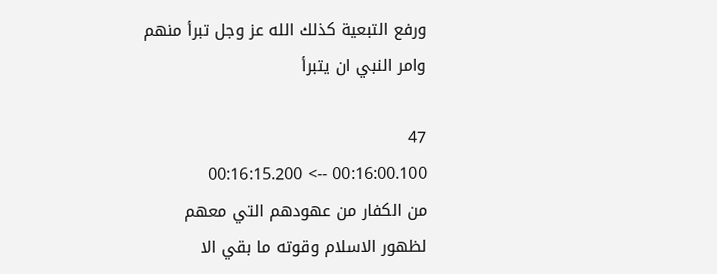ورفع التبعية كذلك الله عز وجل تبرأ منهم وامر النبي ان يتبرأ

47
00:16:00.100 --> 00:16:15.200
من الكفار من عهودهم التي معهم لظهور الاسلام وقوته ما بقي الا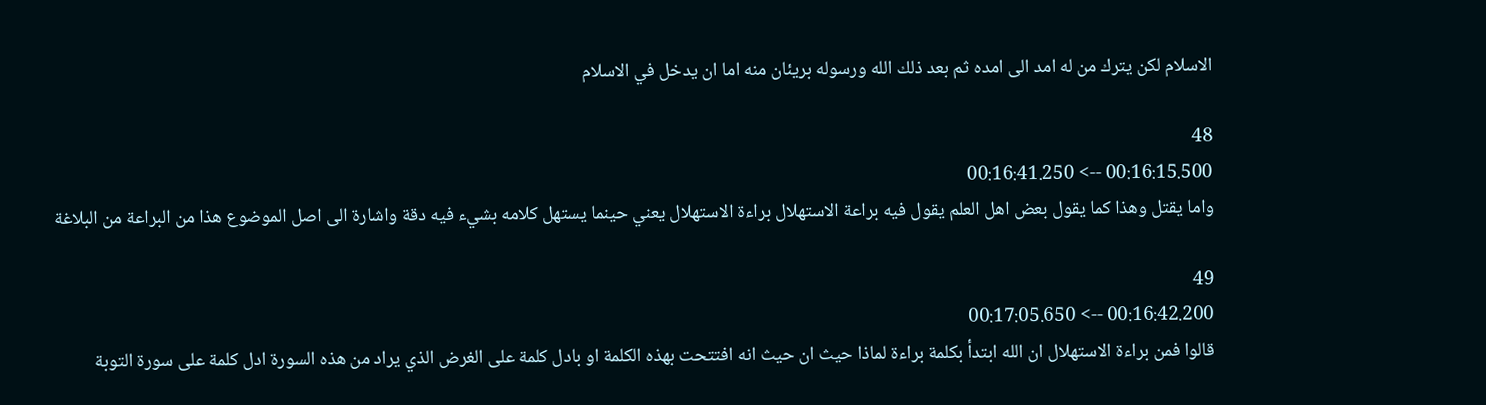الاسلام لكن يترك من له امد الى امده ثم بعد ذلك الله ورسوله بريئان منه اما ان يدخل في الاسلام

48
00:16:15.500 --> 00:16:41.250
واما يقتل وهذا كما يقول بعض اهل العلم يقول فيه براعة الاستهلال براءة الاستهلال يعني حينما يستهل كلامه بشيء فيه دقة واشارة الى اصل الموضوع هذا من البراعة من البلاغة

49
00:16:42.200 --> 00:17:05.650
قالوا فمن براءة الاستهلال ان الله ابتدأ بكلمة براءة لماذا حيث ان حيث انه افتتحت بهذه الكلمة او بادل كلمة على الغرض الذي يراد من هذه السورة ادل كلمة على سورة التوبة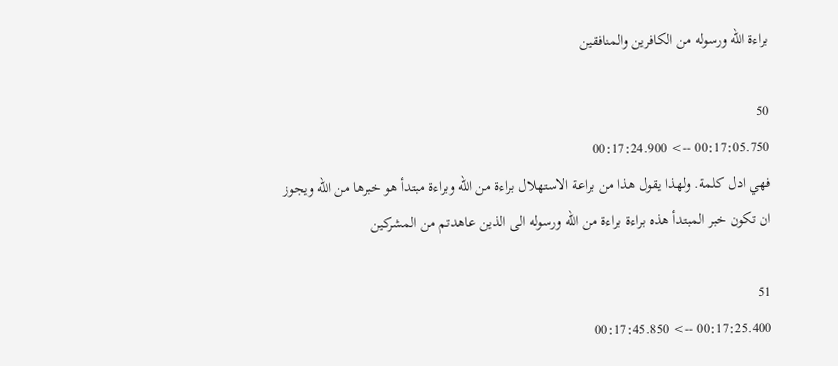براءة الله ورسوله من الكافرين والمنافقين

50
00:17:05.750 --> 00:17:24.900
فهي ادل كلمة. ولهذا يقول هذا من براعة الاستهلال براءة من الله وبراءة مبتدأ هو خبرها من الله ويجوز ان تكون خبر المبتدأ هذه براءة براءة من الله ورسوله الى الذين عاهدتم من المشركين

51
00:17:25.400 --> 00:17:45.850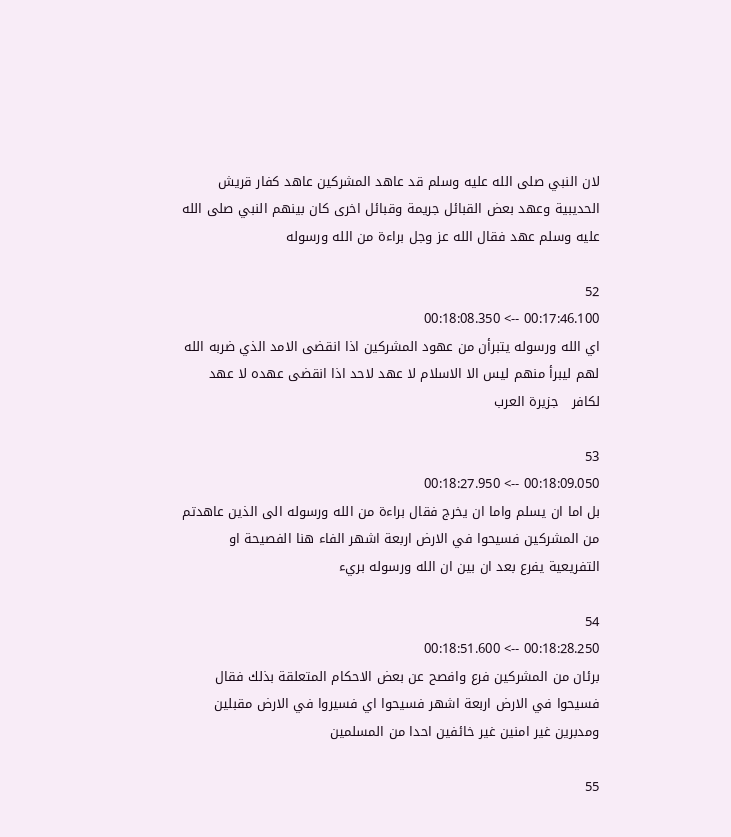لان النبي صلى الله عليه وسلم قد عاهد المشركين عاهد كفار قريش الحديبية وعهد بعض القبائل جريمة وقبائل اخرى كان بينهم النبي صلى الله عليه وسلم عهد فقال الله عز وجل براءة من الله ورسوله

52
00:17:46.100 --> 00:18:08.350
اي الله ورسوله يتبرأن من عهود المشركين اذا انقضى الامد الذي ضربه الله لهم ليبرأ منهم ليس الا الاسلام لا عهد لاحد اذا انقضى عهده لا عهد لكافر   جزيرة العرب

53
00:18:09.050 --> 00:18:27.950
بل اما ان يسلم واما ان يخرج فقال براءة من الله ورسوله الى الذين عاهدتم من المشركين فسيحوا في الارض اربعة اشهر الفاء هنا الفصيحة او التفريعية يفرع بعد ان بين ان الله ورسوله بريء

54
00:18:28.250 --> 00:18:51.600
برئان من المشركين فرع وافصح عن بعض الاحكام المتعلقة بذلك فقال فسيحوا في الارض اربعة اشهر فسيحوا اي فسيروا في الارض مقبلين ومدبرين غير امنين غير خائفين احدا من المسلمين

55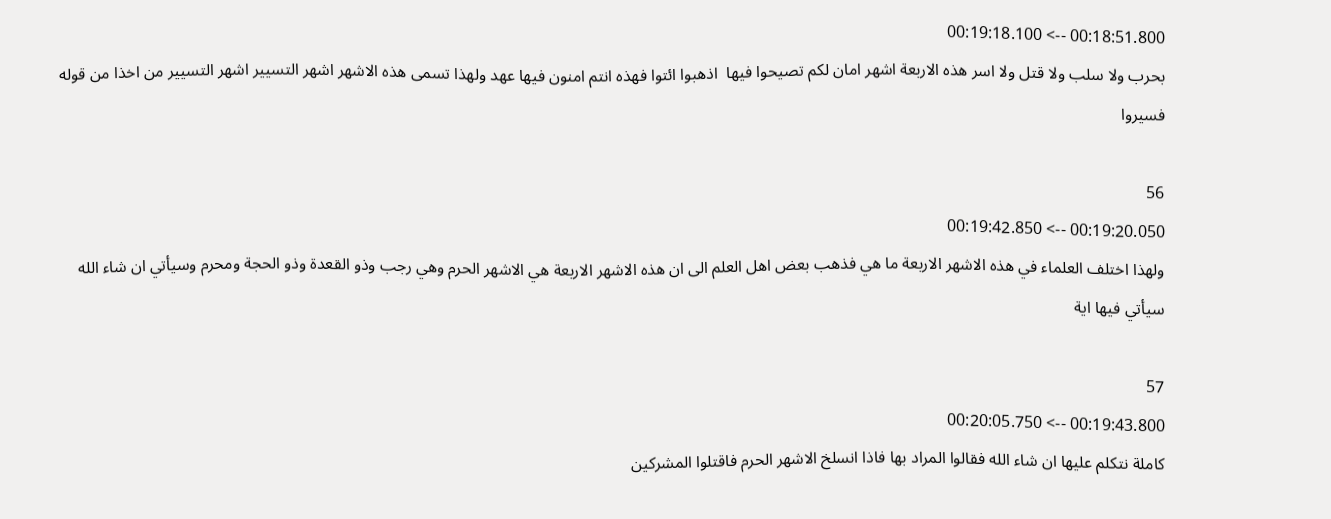00:18:51.800 --> 00:19:18.100
بحرب ولا سلب ولا قتل ولا اسر هذه الاربعة اشهر امان لكم تصيحوا فيها  اذهبوا ائتوا فهذه انتم امنون فيها عهد ولهذا تسمى هذه الاشهر اشهر التسيير اشهر التسيير من اخذا من قوله فسيروا

56
00:19:20.050 --> 00:19:42.850
ولهذا اختلف العلماء في هذه الاشهر الاربعة ما هي فذهب بعض اهل العلم الى ان هذه الاشهر الاربعة هي الاشهر الحرم وهي رجب وذو القعدة وذو الحجة ومحرم وسيأتي ان شاء الله سيأتي فيها اية

57
00:19:43.800 --> 00:20:05.750
كاملة نتكلم عليها ان شاء الله فقالوا المراد بها فاذا انسلخ الاشهر الحرم فاقتلوا المشركين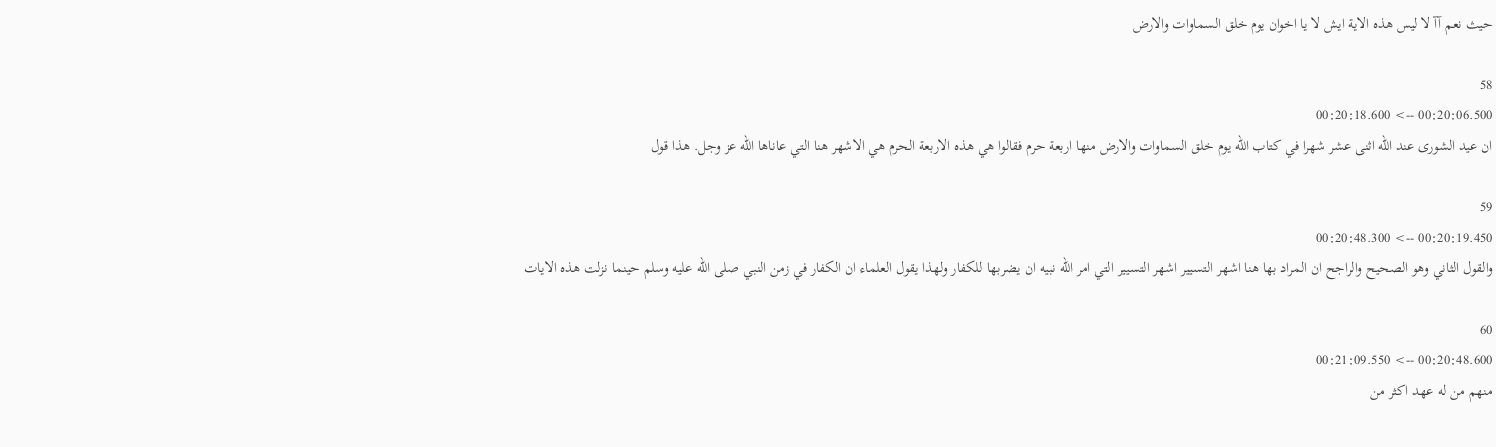حيث نعم آآ لا ليس هذه الاية ايش لا يا اخوان يوم خلق السماوات والارض

58
00:20:06.500 --> 00:20:18.600
ان عيد الشورى عند الله اثنى عشر شهرا في كتاب الله يوم خلق السماوات والارض منها اربعة حرم فقالوا هي هذه الاربعة الحرم هي الاشهر هنا التي عاناها الله عز وجل. هذا قول

59
00:20:19.450 --> 00:20:48.300
والقول الثاني وهو الصحيح والراجح ان المراد بها هنا اشهر التسيير اشهر التسيير التي امر الله نبيه ان يضربها للكفار ولهذا يقول العلماء ان الكفار في زمن النبي صلى الله عليه وسلم حينما نزلت هذه الايات

60
00:20:48.600 --> 00:21:09.550
منهم من له عهد اكثر من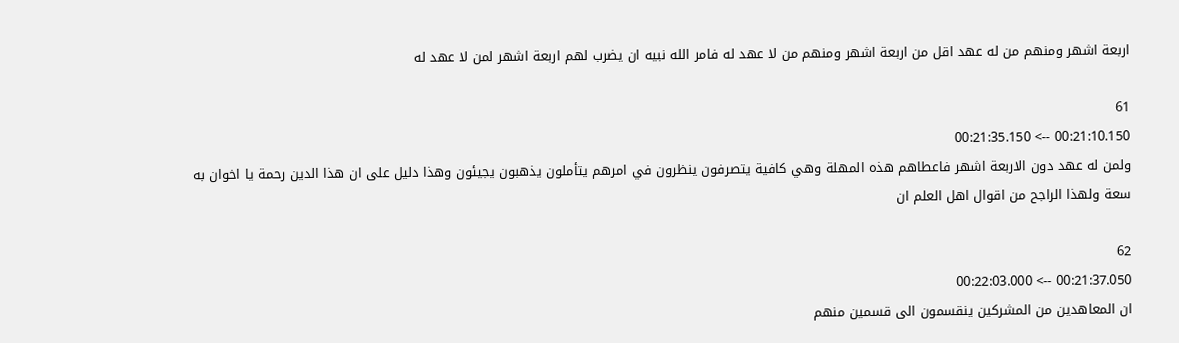اربعة اشهر ومنهم من له عهد اقل من اربعة اشهر ومنهم من لا عهد له فامر الله نبيه ان يضرب لهم اربعة اشهر لمن لا عهد له

61
00:21:10.150 --> 00:21:35.150
ولمن له عهد دون الاربعة اشهر فاعطاهم هذه المهلة وهي كافية يتصرفون ينظرون في امرهم يتأملون يذهبون يجيئون وهذا دليل على ان هذا الدين رحمة يا اخوان به سعة ولهذا الراجح من اقوال اهل العلم ان

62
00:21:37.050 --> 00:22:03.000
ان المعاهدين من المشركين ينقسمون الى قسمين منهم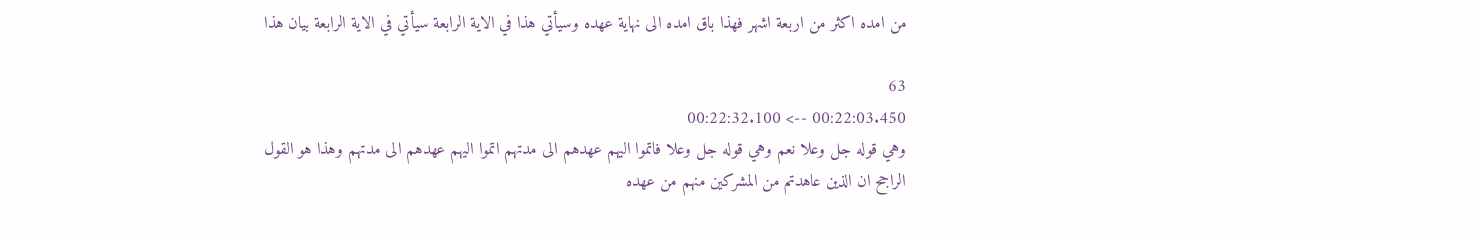من امده اكثر من اربعة اشهر فهذا باق امده الى نهاية عهده وسيأتي هذا في الاية الرابعة سيأتي في الاية الرابعة بيان هذا

63
00:22:03.450 --> 00:22:32.100
وهي قوله جل وعلا نعم وهي قوله جل وعلا فاتموا اليهم عهدهم الى مدتهم اتموا اليهم عهدهم الى مدتهم وهذا هو القول الراجح ان الذين عاهدتم من المشركين منهم من عهده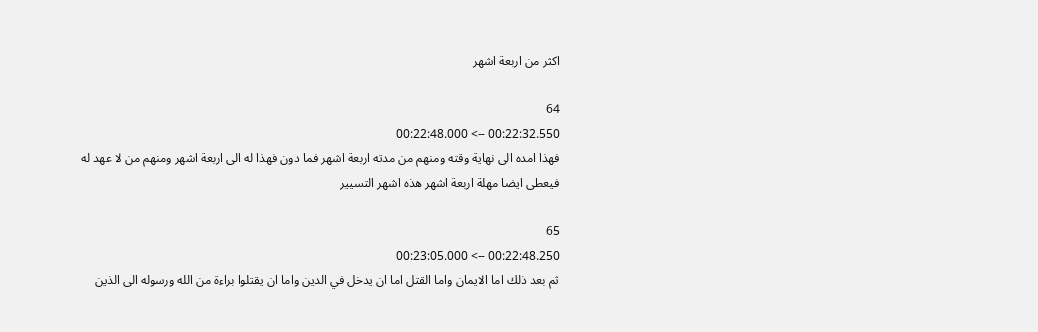اكثر من اربعة اشهر

64
00:22:32.550 --> 00:22:48.000
فهذا امده الى نهاية وقته ومنهم من مدته اربعة اشهر فما دون فهذا له الى اربعة اشهر ومنهم من لا عهد له فيعطى ايضا مهلة اربعة اشهر هذه اشهر التسيير

65
00:22:48.250 --> 00:23:05.000
ثم بعد ذلك اما الايمان واما القتل اما ان يدخل في الدين واما ان يقتلوا براءة من الله ورسوله الى الذين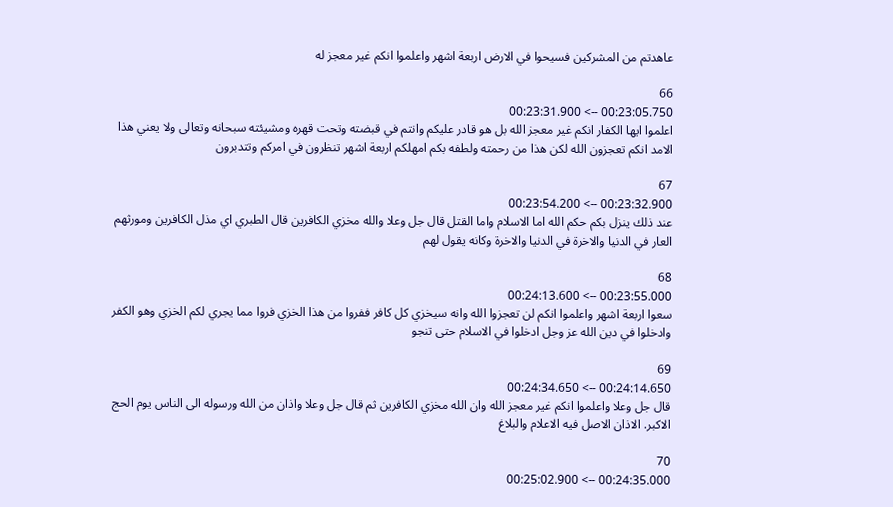عاهدتم من المشركين فسيحوا في الارض اربعة اشهر واعلموا انكم غير معجز له

66
00:23:05.750 --> 00:23:31.900
اعلموا ايها الكفار انكم غير معجز الله بل هو قادر عليكم وانتم في قبضته وتحت قهره ومشيئته سبحانه وتعالى ولا يعني هذا الامد انكم تعجزون الله لكن هذا من رحمته ولطفه بكم امهلكم اربعة اشهر تنظرون في امركم وتتدبرون

67
00:23:32.900 --> 00:23:54.200
عند ذلك ينزل بكم حكم الله اما الاسلام واما القتل قال جل وعلا والله مخزي الكافرين قال الطبري اي مذل الكافرين ومورثهم العار في الدنيا والاخرة في الدنيا والاخرة وكانه يقول لهم

68
00:23:55.000 --> 00:24:13.600
سعوا اربعة اشهر واعلموا انكم لن تعجزوا الله وانه سيخزي كل كافر ففروا من هذا الخزي فروا مما يجري لكم الخزي وهو الكفر وادخلوا في دين الله عز وجل ادخلوا في الاسلام حتى تنجو

69
00:24:14.650 --> 00:24:34.650
قال جل وعلا واعلموا انكم غير معجز الله وان الله مخزي الكافرين ثم قال جل وعلا واذان من الله ورسوله الى الناس يوم الحج الاكبر. الاذان الاصل فيه الاعلام والبلاغ

70
00:24:35.000 --> 00:25:02.900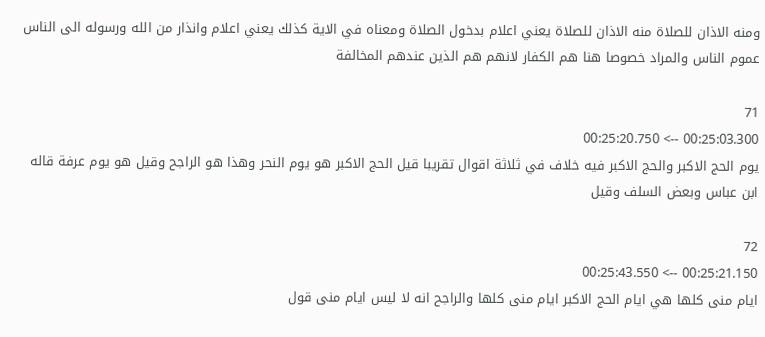ومنه الاذان للصلاة منه الاذان للصلاة يعني اعلام بدخول الصلاة ومعناه في الاية كذلك يعني اعلام وانذار من الله ورسوله الى الناس عموم الناس والمراد خصوصا هنا هم الكفار لانهم هم الذين عندهم المخالفة

71
00:25:03.300 --> 00:25:20.750
يوم الحج الاكبر والحج الاكبر فيه خلاف في ثلاثة اقوال تقريبا قيل الحج الاكبر هو يوم النحر وهذا هو الراجح وقيل هو يوم عرفة قاله ابن عباس وبعض السلف وقيل

72
00:25:21.150 --> 00:25:43.550
ايام منى كلها هي ايام الحج الاكبر ايام منى كلها والراجح انه لا ليس ايام منى قول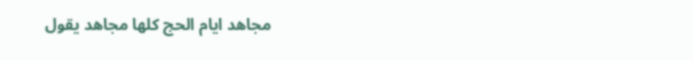مجاهد ايام الحج كلها مجاهد يقول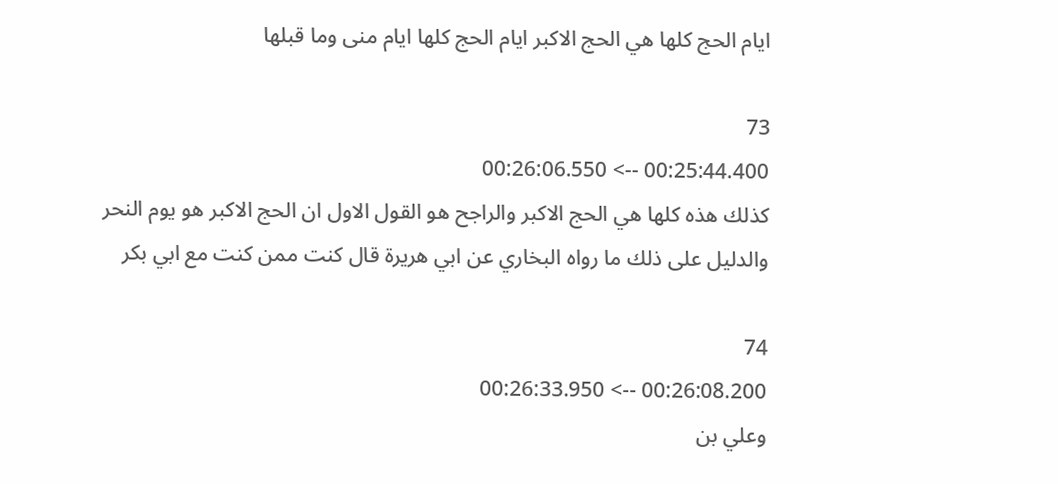ايام الحج كلها هي الحج الاكبر ايام الحج كلها ايام منى وما قبلها

73
00:25:44.400 --> 00:26:06.550
كذلك هذه كلها هي الحج الاكبر والراجح هو القول الاول ان الحج الاكبر هو يوم النحر والدليل على ذلك ما رواه البخاري عن ابي هريرة قال كنت ممن كنت مع ابي بكر

74
00:26:08.200 --> 00:26:33.950
وعلي بن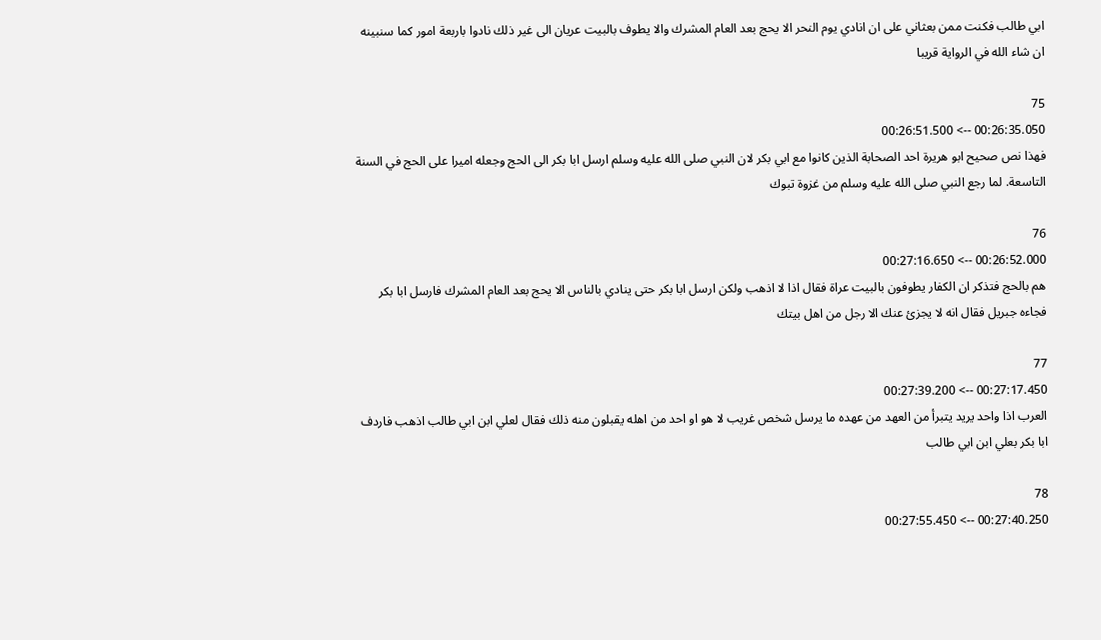ابي طالب فكنت ممن بعثاني على ان انادي يوم النحر الا يحج بعد العام المشرك والا يطوف بالبيت عريان الى غير ذلك نادوا باربعة امور كما سنبينه ان شاء الله في الرواية قريبا

75
00:26:35.050 --> 00:26:51.500
فهذا نص صحيح ابو هريرة احد الصحابة الذين كانوا مع ابي بكر لان النبي صلى الله عليه وسلم ارسل ابا بكر الى الحج وجعله اميرا على الحج في السنة التاسعة. لما رجع النبي صلى الله عليه وسلم من غزوة تبوك

76
00:26:52.000 --> 00:27:16.650
هم بالحج فتذكر ان الكفار يطوفون بالبيت عراة فقال اذا لا اذهب ولكن ارسل ابا بكر حتى ينادي بالناس الا يحج بعد العام المشرك فارسل ابا بكر فجاءه جبريل فقال انه لا يجزئ عنك الا رجل من اهل بيتك

77
00:27:17.450 --> 00:27:39.200
العرب اذا واحد يريد يتبرأ من العهد من عهده ما يرسل شخص غريب لا هو او احد من اهله يقبلون منه ذلك فقال لعلي ابن ابي طالب اذهب فاردف ابا بكر بعلي ابن ابي طالب

78
00:27:40.250 --> 00:27:55.450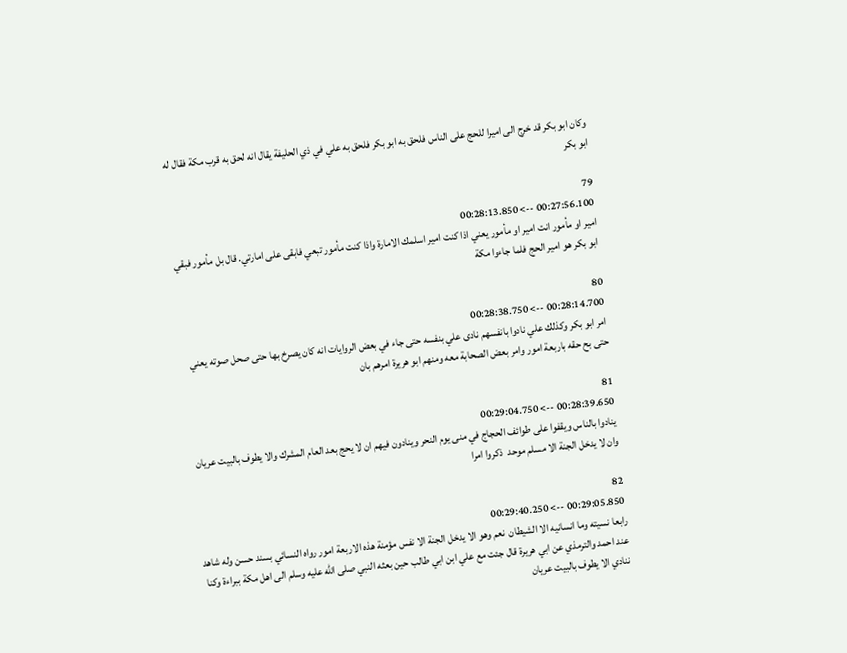وكان ابو بكر قد خرج الى اميرا للحج على الناس فلحق به ابو بكر فلحق به علي في ذي الحليفة يقال انه لحق به قرب مكة فقال له ابو بكر

79
00:27:56.100 --> 00:28:13.850
امير او مأمور انت امير او مأمور يعني اذا كنت امير اسلمك الامارة واذا كنت مأمور تبعي فابقى على امارتي. قال بل مأمور فبقي ابو بكر هو امير الحج فلما جاءوا مكة

80
00:28:14.700 --> 00:28:38.750
امر ابو بكر وكذلك علي نادوا بانفسهم نادى علي بنفسه حتى جاء في بعض الروايات انه كان يصرخ بها حتى صحل صوته يعني حتى بح حقه باربعة امور وامر بعض الصحابة معه ومنهم ابو هريرة امرهم بان

81
00:28:39.650 --> 00:29:04.750
ينادوا بالناس ويقفوا على طوائف الحجاج في منى يوم النحر وينادون فيهم ان لا يحج بعد العام المشرك والا يطوف بالبيت عريان وان لا يدخل الجنة الا مسلم موحد  ذكروا امرا

82
00:29:05.850 --> 00:29:40.250
رابعا نسيته وما انسانيه الا الشيطان  نعم وهو الا يدخل الجنة الا نفس مؤمنة هذه الاربعة امور رواه النسائي بسند حسن وله شاهد عند احمد والترمذي عن ابي هريرة قال جئت مع علي ابن ابي طالب حين بعثه النبي صلى الله عليه وسلم الى اهل مكة ببراءة وكنا ننادي الا يطوف بالبيت عريان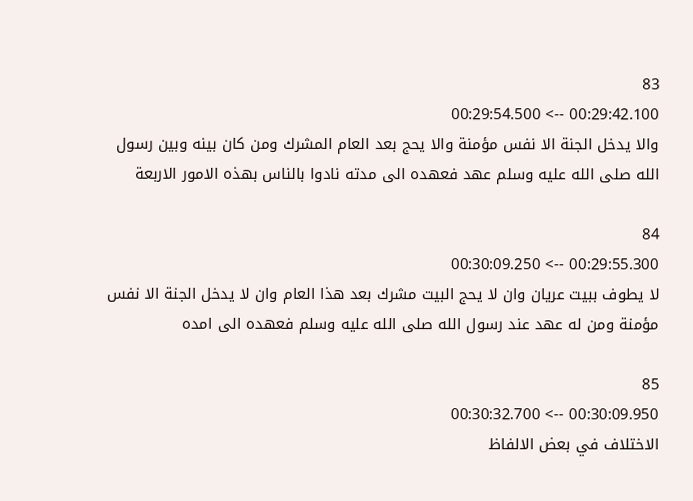83
00:29:42.100 --> 00:29:54.500
والا يدخل الجنة الا نفس مؤمنة والا يحج بعد العام المشرك ومن كان بينه وبين رسول الله صلى الله عليه وسلم عهد فعهده الى مدته نادوا بالناس بهذه الامور الاربعة

84
00:29:55.300 --> 00:30:09.250
لا يطوف ببيت عريان وان لا يحج البيت مشرك بعد هذا العام وان لا يدخل الجنة الا نفس مؤمنة ومن له عهد عند رسول الله صلى الله عليه وسلم فعهده الى امده

85
00:30:09.950 --> 00:30:32.700
الاختلاف في بعض الالفاظ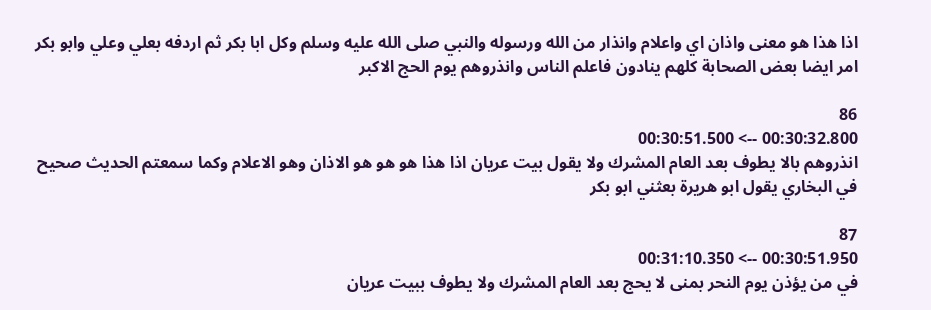اذا هذا هو معنى واذان اي واعلام وانذار من الله ورسوله والنبي صلى الله عليه وسلم وكل ابا بكر ثم اردفه بعلي وعلي وابو بكر امر ايضا بعض الصحابة كلهم ينادون فاعلم الناس وانذروهم يوم الحج الاكبر

86
00:30:32.800 --> 00:30:51.500
انذروهم بالا يطوف بعد العام المشرك ولا يقول بيت عريان اذا هذا هو هو هو الاذان وهو الاعلام وكما سمعتم الحديث صحيح في البخاري يقول ابو هريرة بعثني ابو بكر

87
00:30:51.950 --> 00:31:10.350
في من يؤذن يوم النحر بمنى لا يحج بعد العام المشرك ولا يطوف ببيت عريان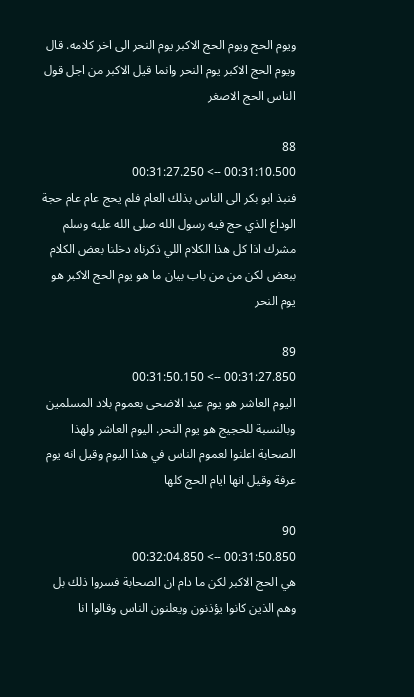ويوم الحج ويوم الحج الاكبر يوم النحر الى اخر كلامه. قال ويوم الحج الاكبر يوم النحر وانما قيل الاكبر من اجل قول الناس الحج الاصغر

88
00:31:10.500 --> 00:31:27.250
فنبذ ابو بكر الى الناس بذلك العام فلم يحج عام عام حجة الوداع الذي حج فيه رسول الله صلى الله عليه وسلم مشرك اذا كل هذا الكلام اللي ذكرناه دخلنا بعض الكلام ببعض لكن من من باب بيان ما هو يوم الحج الاكبر هو يوم النحر

89
00:31:27.850 --> 00:31:50.150
اليوم العاشر هو يوم عيد الاضحى بعموم بلاد المسلمين وبالنسبة للحجيج هو يوم النحر. اليوم العاشر ولهذا الصحابة اعلنوا لعموم الناس في هذا اليوم وقيل انه يوم عرفة وقيل انها ايام الحج كلها

90
00:31:50.850 --> 00:32:04.850
هي الحج الاكبر لكن ما دام ان الصحابة فسروا ذلك بل وهم الذين كانوا يؤذنون ويعلنون الناس وقالوا انا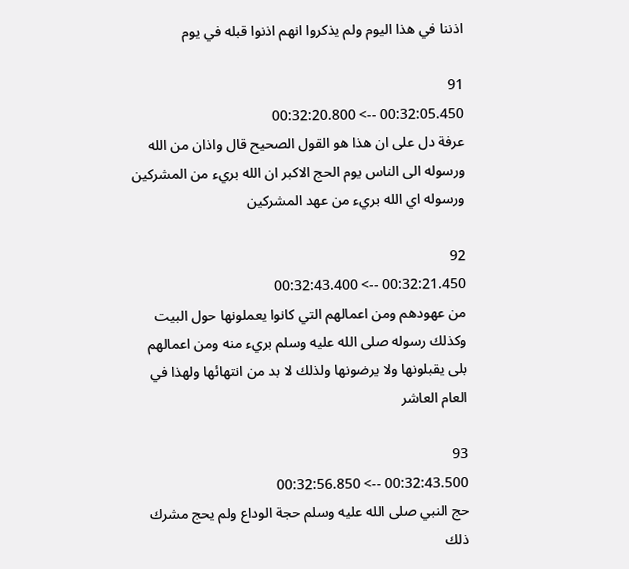اذننا في هذا اليوم ولم يذكروا انهم اذنوا قبله في يوم

91
00:32:05.450 --> 00:32:20.800
عرفة دل على ان هذا هو القول الصحيح قال واذان من الله ورسوله الى الناس يوم الحج الاكبر ان الله بريء من المشركين ورسوله اي الله بريء من عهد المشركين

92
00:32:21.450 --> 00:32:43.400
من عهودهم ومن اعمالهم التي كانوا يعملونها حول البيت وكذلك رسوله صلى الله عليه وسلم بريء منه ومن اعمالهم بلى يقبلونها ولا يرضونها ولذلك لا بد من انتهائها ولهذا في العام العاشر

93
00:32:43.500 --> 00:32:56.850
حج النبي صلى الله عليه وسلم حجة الوداع ولم يحج مشرك ذلك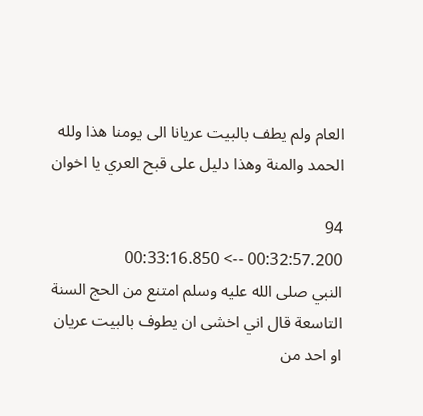العام ولم يطف بالبيت عريانا الى يومنا هذا ولله الحمد والمنة وهذا دليل على قبح العري يا اخوان

94
00:32:57.200 --> 00:33:16.850
النبي صلى الله عليه وسلم امتنع من الحج السنة التاسعة قال اني اخشى ان يطوف بالبيت عريان او احد من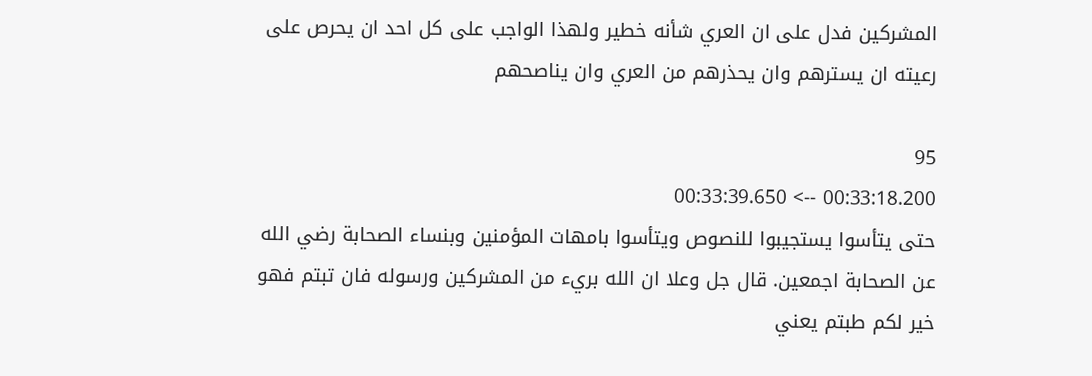المشركين فدل على ان العري شأنه خطير ولهذا الواجب على كل احد ان يحرص على رعيته ان يسترهم وان يحذرهم من العري وان يناصحهم

95
00:33:18.200 --> 00:33:39.650
حتى يتأسوا يستجيبوا للنصوص ويتأسوا بامهات المؤمنين وبنساء الصحابة رضي الله عن الصحابة اجمعين. قال جل وعلا ان الله بريء من المشركين ورسوله فان تبتم فهو خير لكم طبتم يعني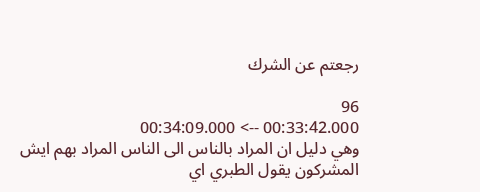رجعتم عن الشرك

96
00:33:42.000 --> 00:34:09.000
وهي دليل ان المراد بالناس الى الناس المراد بهم ايش المشركون يقول الطبري اي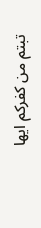تبتم من كفركم ايها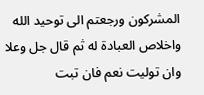المشركون ورجعتم الى توحيد الله واخلاص العبادة له ثم قال جل وعلا وان توليت نعم فان تبت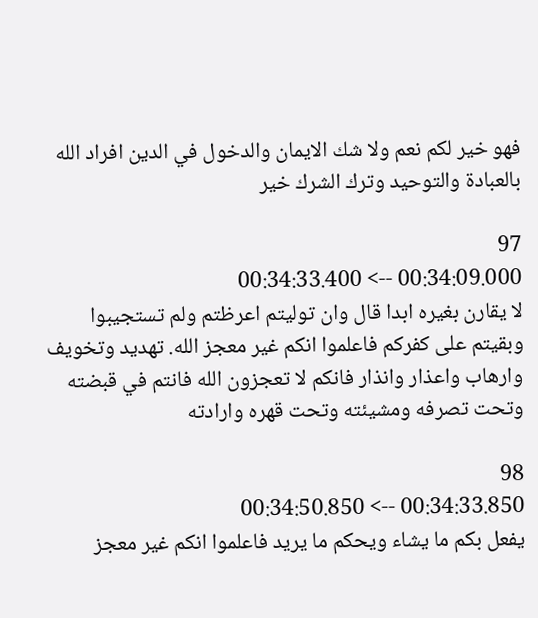فهو خير لكم نعم ولا شك الايمان والدخول في الدين افراد الله بالعبادة والتوحيد وترك الشرك خير

97
00:34:09.000 --> 00:34:33.400
لا يقارن بغيره ابدا قال وان توليتم اعرظتم ولم تستجيبوا وبقيتم على كفركم فاعلموا انكم غير معجز الله. تهديد وتخويف وارهاب واعذار وانذار فانكم لا تعجزون الله فانتم في قبضته وتحت تصرفه ومشيئته وتحت قهره وارادته

98
00:34:33.850 --> 00:34:50.850
يفعل بكم ما يشاء ويحكم ما يريد فاعلموا انكم غير معجز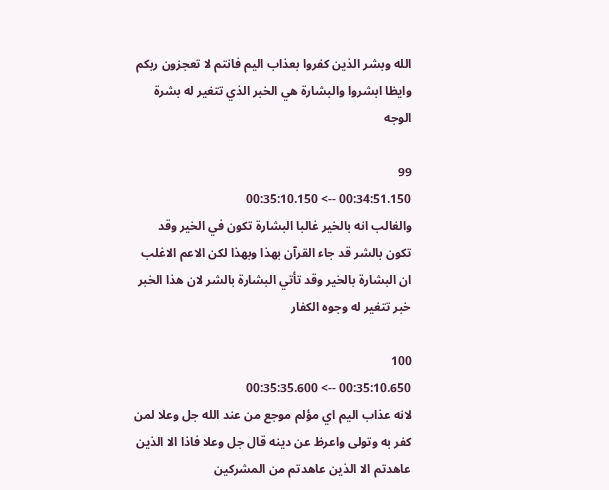الله وبشر الذين كفروا بعذاب اليم فانتم لا تعجزون ربكم وايظا ابشروا والبشارة هي الخبر الذي تتغير له بشرة الوجه

99
00:34:51.150 --> 00:35:10.150
والغالب انه بالخير غالبا البشارة تكون في الخير وقد تكون بالشر قد جاء القرآن بهذا وبهذا لكن الاعم الاغلب ان البشارة بالخير وقد تأتي البشارة بالشر لان هذا الخبر خبر تتغير له وجوه الكفار

100
00:35:10.650 --> 00:35:35.600
لانه عذاب اليم اي مؤلم موجع من عند الله جل وعلا لمن كفر به وتولى واعرظ عن دينه قال جل وعلا فاذا الا الذين عاهدتم الا الذين عاهدتم من المشركين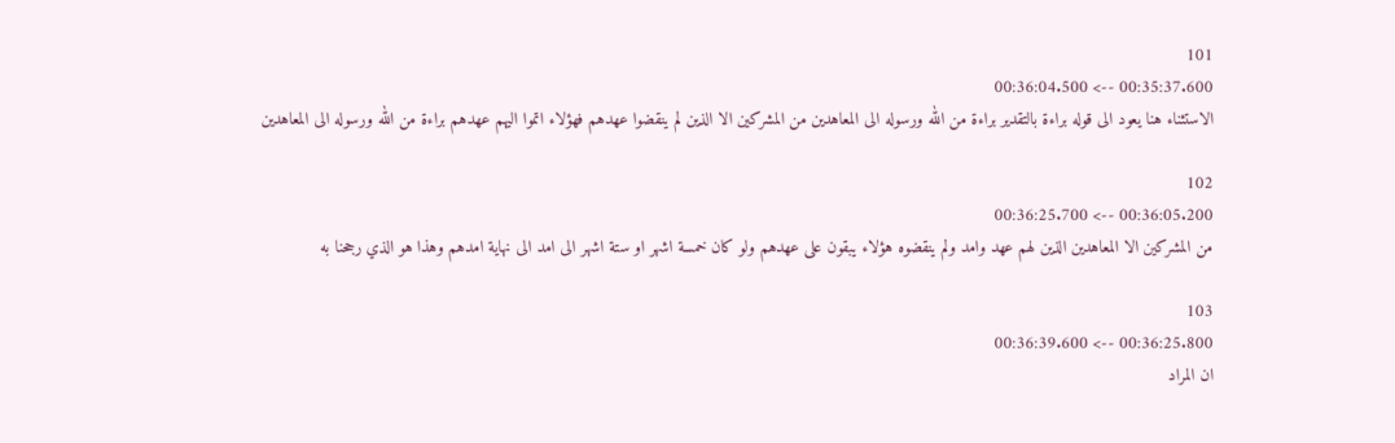101
00:35:37.600 --> 00:36:04.500
الاستثناء هنا يعود الى قوله براءة بالتقدير براءة من الله ورسوله الى المعاهدين من المشركين الا الذين لم ينقضوا عهدهم فهؤلاء اتموا اليهم عهدهم براءة من الله ورسوله الى المعاهدين

102
00:36:05.200 --> 00:36:25.700
من المشركين الا المعاهدين الذين لهم عهد وامد ولم ينقضوه هؤلاء يبقون على عهدهم ولو كان خمسة اشهر او ستة اشهر الى امد الى نهاية امدهم وهذا هو الذي رجحنا به

103
00:36:25.800 --> 00:36:39.600
ان المراد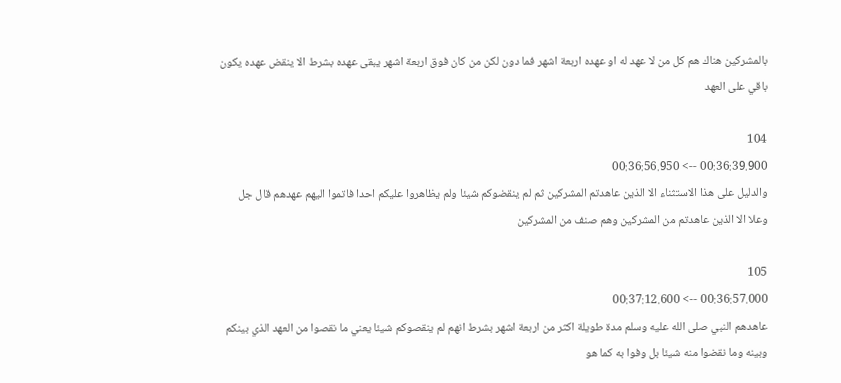بالمشركين هناك هم كل من لا عهد له او عهده اربعة اشهر فما دون لكن من كان فوق اربعة اشهر يبقى عهده بشرط الا ينقض عهده يكون باقي على العهد

104
00:36:39.900 --> 00:36:56.950
والدليل على هذا الاستثناء الا الذين عاهدتم المشركين ثم لم ينقضوكم شيئا ولم يظاهروا عليكم احدا فاتموا اليهم عهدهم قال جل وعلا الا الذين عاهدتم من المشركين وهم صنف من المشركين

105
00:36:57.000 --> 00:37:12.600
عاهدهم النبي صلى الله عليه وسلم مدة طويلة اكثر من اربعة اشهر بشرط انهم لم ينقصوكم شيئا يعني ما نقصوا من العهد الذي بينكم وبينه وما نقضوا منه شيئا بل وفوا به كما هو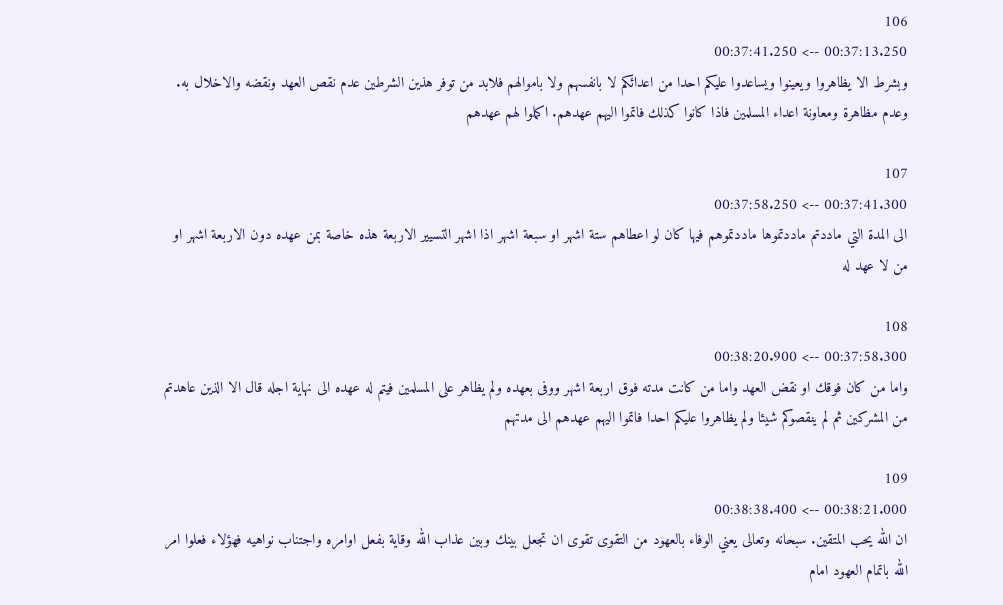106
00:37:13.250 --> 00:37:41.250
وبشرط الا يظاهروا ويعينوا ويساعدوا عليكم احدا من اعدائكم لا بانفسهم ولا باموالهم فلابد من توفر هذين الشرطين عدم نقص العهد ونقضه والاخلال به. وعدم مظاهرة ومعاونة اعداء المسلمين فاذا كانوا كذلك فاتموا اليهم عهدهم. اكملوا لهم عهدهم

107
00:37:41.300 --> 00:37:58.250
الى المدة التي ماددتم ماددتموها ماددتموهم فيها كان لو اعطاهم ستة اشهر او سبعة اشهر اذا اشهر التسيير الاربعة هذه خاصة بمن عهده دون الاربعة اشهر او من لا عهد له

108
00:37:58.300 --> 00:38:20.900
واما من كان فوقك او نقض العهد واما من كانت مدته فوق اربعة اشهر ووفى بعهده ولم يظاهر على المسلمين فيتم له عهده الى نهاية اجله قال الا الذين عاهدتم من المشركين ثم لم ينقصوكم شيئا ولم يظاهروا عليكم احدا فاتموا اليهم عهدهم الى مدتهم

109
00:38:21.000 --> 00:38:38.400
ان الله يحب المتقين. سبحانه وتعالى يعني الوفاء بالعهود من التقوى تقوى ان تجعل بينك وبين عذاب الله وقاية بفعل اوامره واجتناب نواهيه فهؤلاء فعلوا امر الله باتمام العهود امام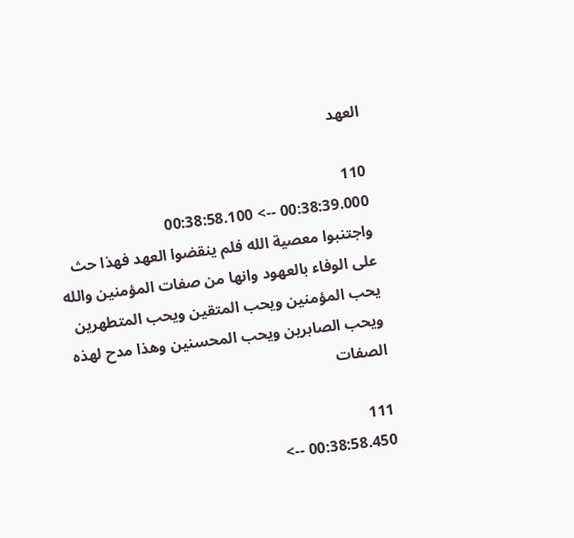العهد

110
00:38:39.000 --> 00:38:58.100
واجتنبوا معصية الله فلم ينقضوا العهد فهذا حث على الوفاء بالعهود وانها من صفات المؤمنين والله يحب المؤمنين ويحب المتقين ويحب المتطهرين ويحب الصابرين ويحب المحسنين وهذا مدح لهذه الصفات

111
00:38:58.450 -->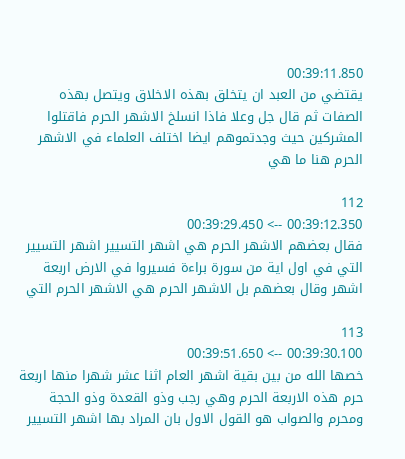00:39:11.850
يقتضي من العبد ان يتخلق بهذه الاخلاق ويتصل بهذه الصفات ثم قال جل وعلا فاذا انسلخ الاشهر الحرم فاقتلوا المشركين حيث وجدتموهم ايضا اختلف العلماء في الاشهر الحرم هنا ما هي

112
00:39:12.350 --> 00:39:29.450
فقال بعضهم الاشهر الحرم هي اشهر التسيير اشهر التسيير التي في اول اية من سورة براءة فسيروا في الارض اربعة اشهر وقال بعضهم بل الاشهر الحرم هي الاشهر الحرم التي

113
00:39:30.100 --> 00:39:51.650
خصها الله من بين بقية اشهر العام اثنا عشر شهرا منها اربعة حرم هذه الاربعة الحرم وهي رجب وذو القعدة وذو الحجة ومحرم والصواب هو القول الاول بان المراد بها اشهر التسيير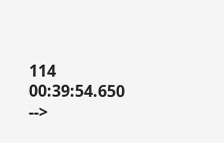114
00:39:54.650 -->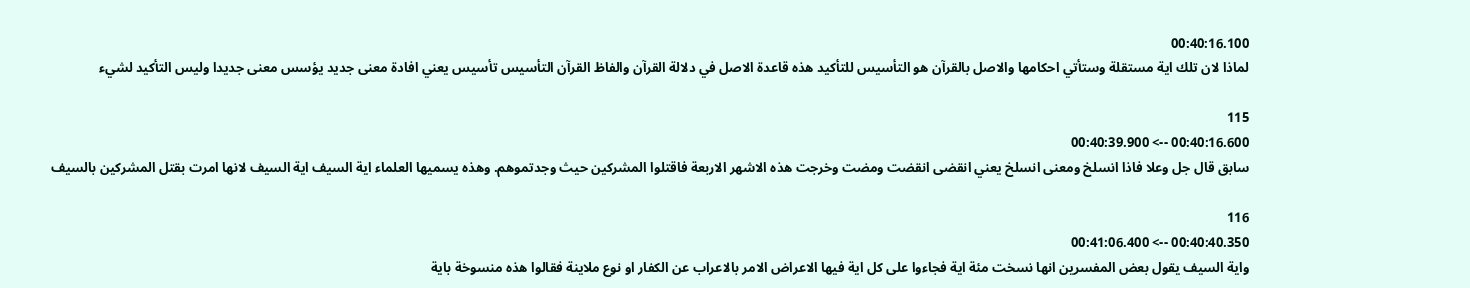00:40:16.100
لماذا لان تلك اية مستقلة وستأتي احكامها والاصل بالقرآن هو التأسيس للتأكيد هذه قاعدة الاصل في دلالة القرآن والفاظ القرآن التأسيس تأسيس يعني افادة معنى جديد يؤسس معنى جديدا وليس التأكيد لشيء

115
00:40:16.600 --> 00:40:39.900
سابق قال جل وعلا فاذا انسلخ ومعنى انسلخ يعني انقضى انقضت ومضت وخرجت هذه الاشهر الاربعة فاقتلوا المشركين حيث وجدتموهم. وهذه يسميها العلماء اية السيف اية السيف لانها امرت بقتل المشركين بالسيف

116
00:40:40.350 --> 00:41:06.400
واية السيف يقول بعض المفسرين انها نسخت مئة اية فجاءوا على كل اية فيها الاعراض الامر بالاعراب عن الكفار او نوع ملاينة فقالوا هذه منسوخة باية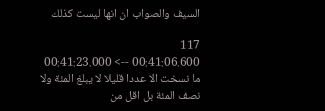السيف والصواب ان انها ليست كذلك

117
00:41:06.600 --> 00:41:23.000
ما نسخت الا عددا قليلا لا يبلغ المئة ولا نصف المئة بل اقل من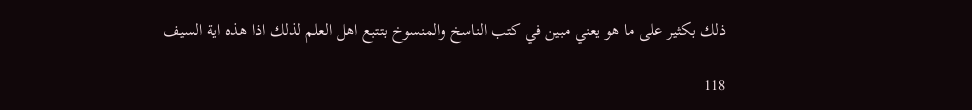ذلك بكثير على ما هو يعني مبين في كتب الناسخ والمنسوخ بتتبع اهل العلم لذلك اذا هذه اية السيف

118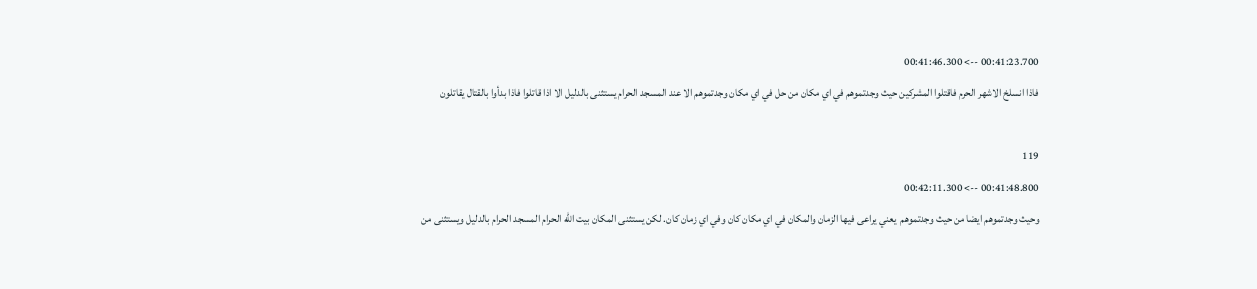00:41:23.700 --> 00:41:46.300
فاذا انسلخ الاشهر الحرم فاقتلوا المشركين حيث وجدتموهم في اي مكان من حل في اي مكان وجدتموهم الا عند المسجد الحرام يستثنى بالدليل الا اذا قاتلوا فاذا بدأوا بالقتال يقاتلون

119
00:41:48.800 --> 00:42:11.300
وحيث وجدتموهم ايضا من حيث وجدتموهم  يعني يراعى فيها الزمان والمكان في اي مكان كان وفي اي زمان كان. لكن يستثنى المكان بيت الله الحرام المسجد الحرام بالدليل ويستثنى من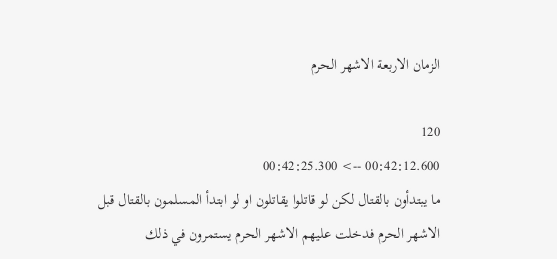الزمان الاربعة الاشهر الحرم

120
00:42:12.600 --> 00:42:25.300
ما يبتدأون بالقتال لكن لو قاتلوا يقاتلون او لو ابتدأ المسلمون بالقتال قبل الاشهر الحرم فدخلت عليهم الاشهر الحرم يستمرون في ذلك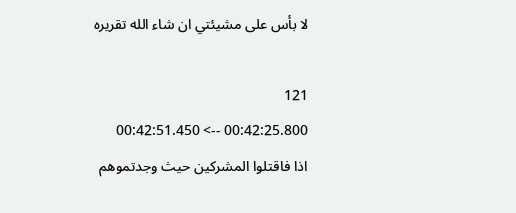لا بأس على مشيئتي ان شاء الله تقريره

121
00:42:25.800 --> 00:42:51.450
اذا فاقتلوا المشركين حيث وجدتموهم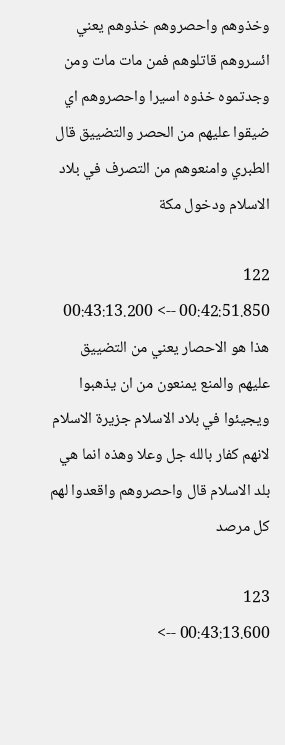وخذوهم واحصروهم خذوهم يعني ائسروهم قاتلوهم فمن مات مات ومن وجدتموه خذوه اسيرا واحصروهم اي ضيقوا عليهم من الحصر والتضييق قال الطبري وامنعوهم من التصرف في بلاد الاسلام ودخول مكة

122
00:42:51.850 --> 00:43:13.200
هذا هو الاحصار يعني من التضييق عليهم والمنع يمنعون من ان يذهبوا ويجيئوا في بلاد الاسلام جزيرة الاسلام لانهم كفار بالله جل وعلا وهذه انما هي بلد الاسلام قال واحصروهم واقعدوا لهم كل مرصد

123
00:43:13.600 -->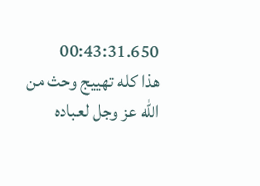00:43:31.650
هذا كله تهييج وحث من الله عز وجل لعباده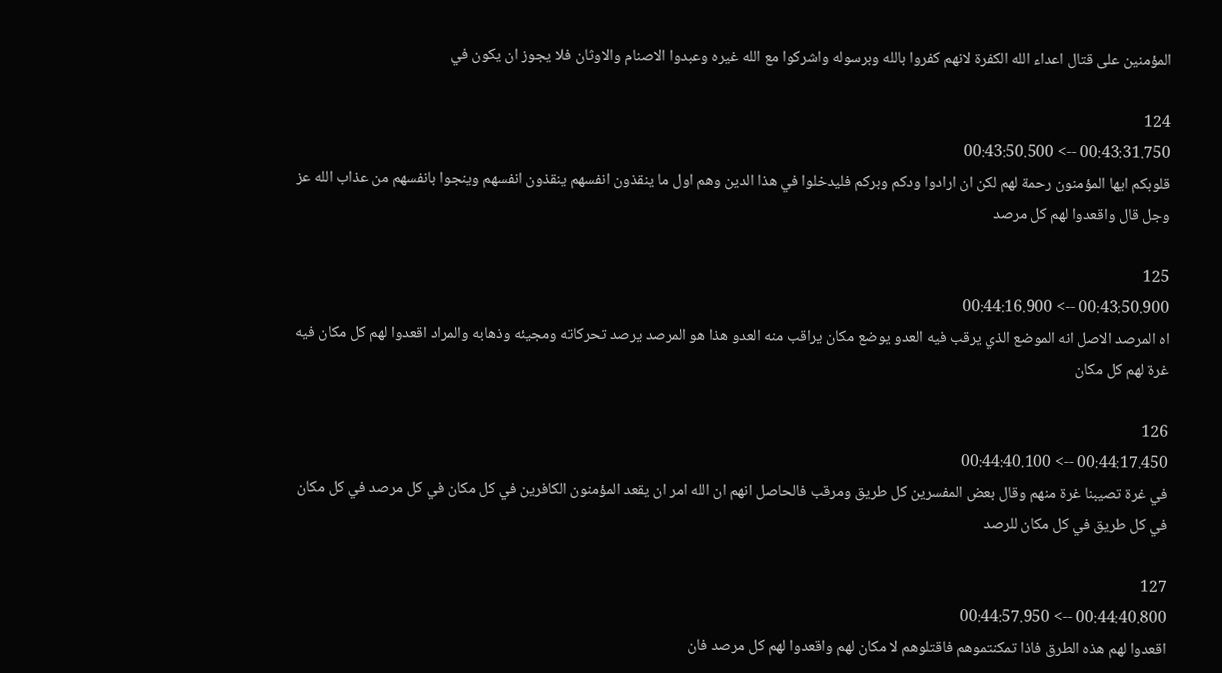المؤمنين على قتال اعداء الله الكفرة لانهم كفروا بالله وبرسوله واشركوا مع الله غيره وعبدوا الاصنام والاوثان فلا يجوز ان يكون في

124
00:43:31.750 --> 00:43:50.500
قلوبكم ايها المؤمنون رحمة لهم لكن ان ارادوا ودكم وبركم فليدخلوا في هذا الدين وهم اول ما ينقذون انفسهم ينقذون انفسهم وينجوا بانفسهم من عذاب الله عز وجل قال واقعدوا لهم كل مرصد

125
00:43:50.900 --> 00:44:16.900
اه المرصد الاصل انه الموضع الذي يرقب فيه العدو يوضع مكان يراقب منه العدو هذا هو المرصد يرصد تحركاته ومجيئه وذهابه والمراد اقعدوا لهم كل مكان فيه غرة لهم كل مكان

126
00:44:17.450 --> 00:44:40.100
في غرة تصيبنا غرة منهم وقال بعض المفسرين كل طريق ومرقب فالحاصل انهم ان الله امر ان يقعد المؤمنون الكافرين في كل مكان في كل مرصد في كل مكان في كل طريق في كل مكان للرصد

127
00:44:40.800 --> 00:44:57.950
اقعدوا لهم هذه الطرق فاذا تمكنتموهم فاقتلوهم لا مكان لهم واقعدوا لهم كل مرصد فان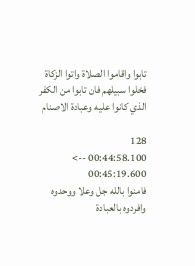تابوا واقاموا الصلاة واتوا الزكاة فخلوا سبيلهم فان تابوا من الكفر الذي كانوا عليه وعبادة الاصنام

128
00:44:58.100 --> 00:45:19.600
فامنوا بالله جل وعلا ووحدوه وافردوه بالعبادة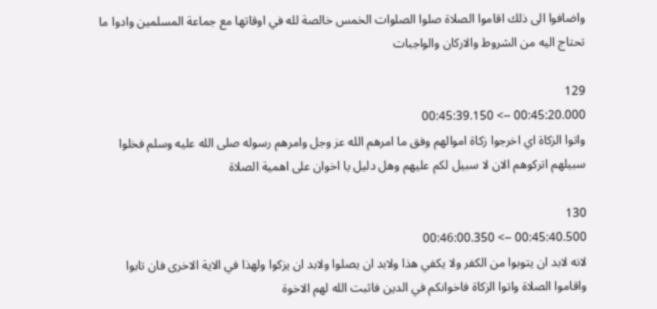واضافوا الى ذلك اقاموا الصلاة صلوا الصلوات الخمس خالصة لله في اوقاتها مع جماعة المسلمين وادوا ما تحتاج اليه من الشروط والاركان والواجبات

129
00:45:20.000 --> 00:45:39.150
واتوا الزكاة اي اخرجوا زكاة اموالهم وفق ما امرهم الله عز وجل وامرهم رسوله صلى الله عليه وسلم فخلوا سبيلهم اتركوهم الان لا سبيل لكم عليهم وهل دليل يا اخوان على اهمية الصلاة

130
00:45:40.500 --> 00:46:00.350
لانه لابد ان يتوبوا من الكفر ولا يكفي هذا ولابد ان يصلوا ولابد ان يزكوا ولهذا في الاية الاخرى فان تابوا واقاموا الصلاة واتوا الزكاة فاخوانكم في الدين فاثبت الله لهم الاخوة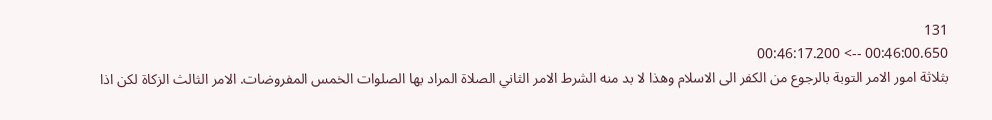131
00:46:00.650 --> 00:46:17.200
بثلاثة امور الامر التوبة بالرجوع من الكفر الى الاسلام وهذا لا بد منه الشرط الامر الثاني الصلاة المراد بها الصلوات الخمس المفروضات. الامر الثالث الزكاة لكن اذا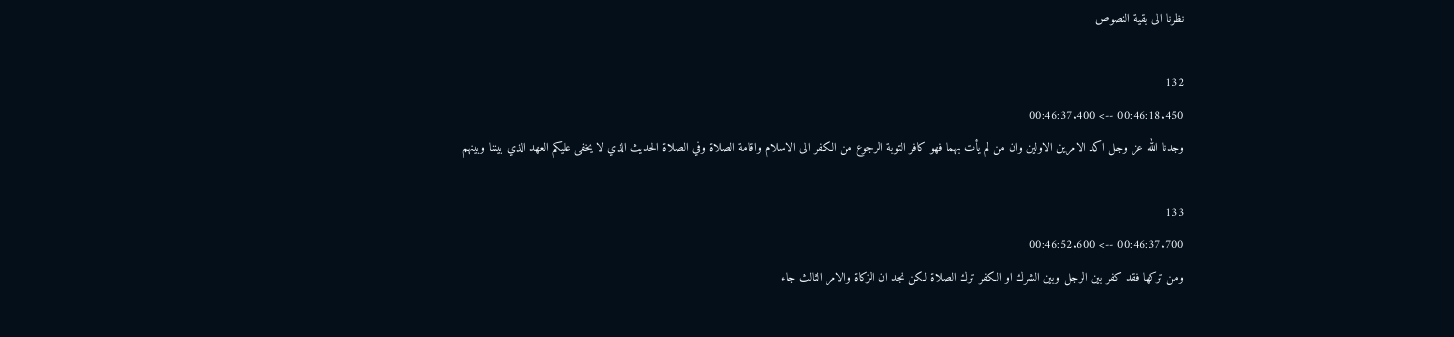نظرنا الى بقية النصوص

132
00:46:18.450 --> 00:46:37.400
وجدنا الله عز وجل اكد الامرين الاولين وان من لم يأت بهما فهو كافر التوبة الرجوع من الكفر الى الاسلام واقامة الصلاة وفي الصلاة الحديث الذي لا يخفى عليكم العهد الذي بيننا وبينهم

133
00:46:37.700 --> 00:46:52.600
ومن تركها فقد كفر بين الرجل وبين الشرك او الكفر ترك الصلاة لكن نجد ان الزكاة والامر الثالث جاء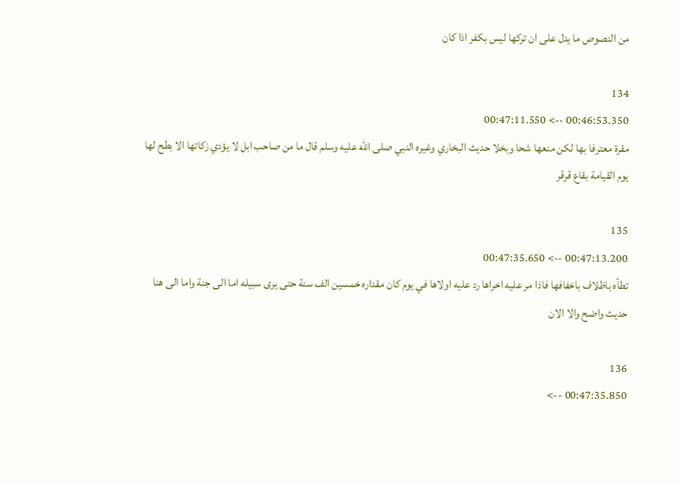من النصوص ما يدل على ان تركها ليس بكفر اذا كان

134
00:46:53.350 --> 00:47:11.550
مقرة معترفا بها لكن منعها شحا وبخلا حديث البخاري وغيره النبي صلى الله عليه وسلم قال ما من صاحب ابل لا يؤدي زكاتها الا بطح لها يوم القيامة بقاع قرقر

135
00:47:13.200 --> 00:47:35.650
تطأه باظلاف باخفافها فاذا مر عليه اخراها رد عليه اولاها في يوم كان مقداره خمسين الف سنة حتى يرى سبيله اما الى جنة واما الى هنا حديث واضح والا الان

136
00:47:35.850 -->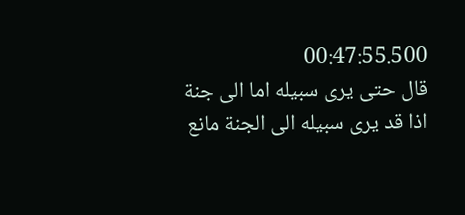00:47:55.500
قال حتى يرى سبيله اما الى جنة اذا قد يرى سبيله الى الجنة مانع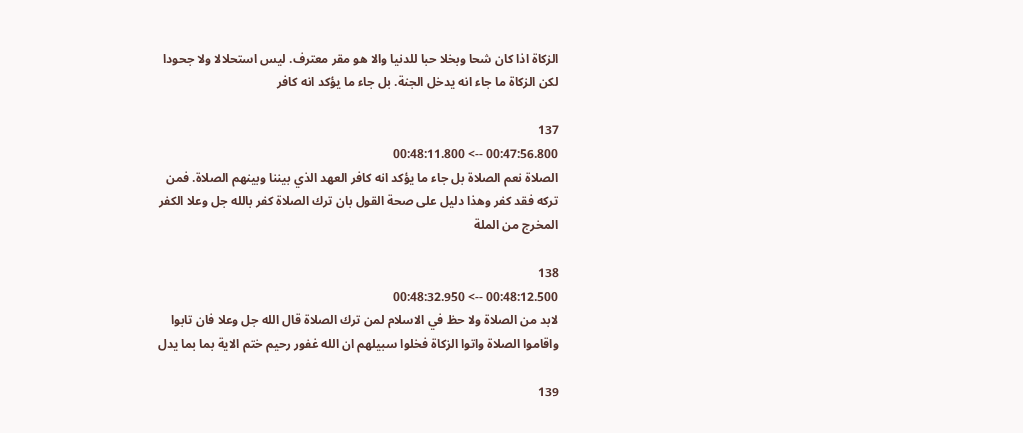الزكاة اذا كان شحا وبخلا حبا للدنيا والا هو مقر معترف. ليس استحلالا ولا جحودا لكن الزكاة ما جاء انه يدخل الجنة. بل جاء ما يؤكد انه كافر

137
00:47:56.800 --> 00:48:11.800
الصلاة نعم الصلاة بل جاء ما يؤكد انه كافر العهد الذي بيننا وبينهم الصلاة. فمن تركه فقد كفر وهذا دليل على صحة القول بان ترك الصلاة كفر بالله جل وعلا الكفر المخرج من الملة

138
00:48:12.500 --> 00:48:32.950
لابد من الصلاة ولا حظ في الاسلام لمن ترك الصلاة قال الله جل وعلا فان تابوا واقاموا الصلاة واتوا الزكاة فخلوا سبيلهم ان الله غفور رحيم ختم الاية بما بما يدل

139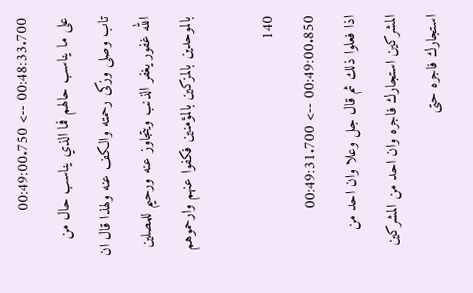00:48:33.700 --> 00:49:00.750
على ما يناسب حالهم فما الذي يناسب حال من تاب وصلى وزكى رحمته والكف عنه ولهذا قال ان الله غفور يغفر الذنب ويتجاوز عنه ورحيم للمصلين بالموحدين بالمزكين بالمؤمنين فكفوا عنهم وارحموهم

140
00:49:00.850 --> 00:49:31.700
اذا فعلوا ذلك ثم قال جل وعلا وان احد من المشركين استجارك فاجره وان احد من المشركين استجارك فاجره حتى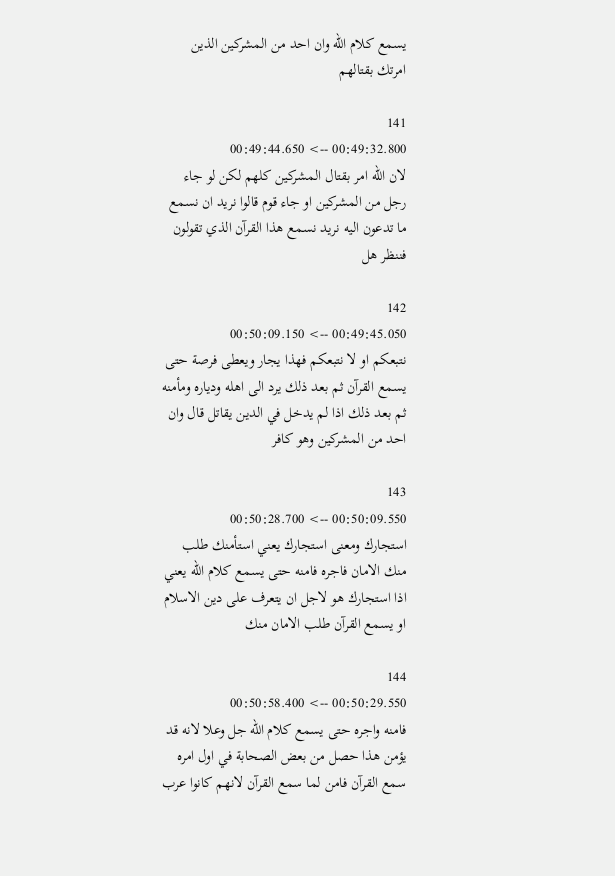يسمع كلام الله وان احد من المشركين الذين امرتك بقتالهم

141
00:49:32.800 --> 00:49:44.650
لان الله امر بقتال المشركين كلهم لكن لو جاء رجل من المشركين او جاء قوم قالوا نريد ان نسمع ما تدعون اليه نريد نسمع هذا القرآن الذي تقولون فننظر هل

142
00:49:45.050 --> 00:50:09.150
نتبعكم او لا نتبعكم فهذا يجار ويعطى فرصة حتى يسمع القرآن ثم بعد ذلك يرد الى اهله ودياره ومأمنه ثم بعد ذلك اذا لم يدخل في الدين يقاتل قال وان احد من المشركين وهو كافر

143
00:50:09.550 --> 00:50:28.700
استجارك ومعنى استجارك يعني استأمنك طلب منك الامان فاجره فامنه حتى يسمع كلام الله يعني اذا استجارك هو لاجل ان يتعرف على دين الاسلام او يسمع القرآن طلب الامان منك

144
00:50:29.550 --> 00:50:58.400
فامنه واجره حتى يسمع كلام الله جل وعلا لانه قد يؤمن هذا حصل من بعض الصحابة في اول امره سمع القرآن فامن لما سمع القرآن لانهم كانوا عرب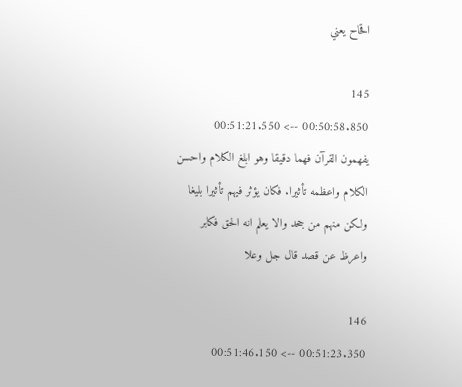اقحاح يعني

145
00:50:58.850 --> 00:51:21.550
يفهمون القرآن فهما دقيقا وهو ابلغ الكلام واحسن الكلام واعظمه تأثيرا. فكان يؤثر فيهم تأثيرا بليغا ولكن منهم من جحد والا يعلم انه الحق فكابر واعرظ عن قصد قال جل وعلا

146
00:51:23.350 --> 00:51:46.150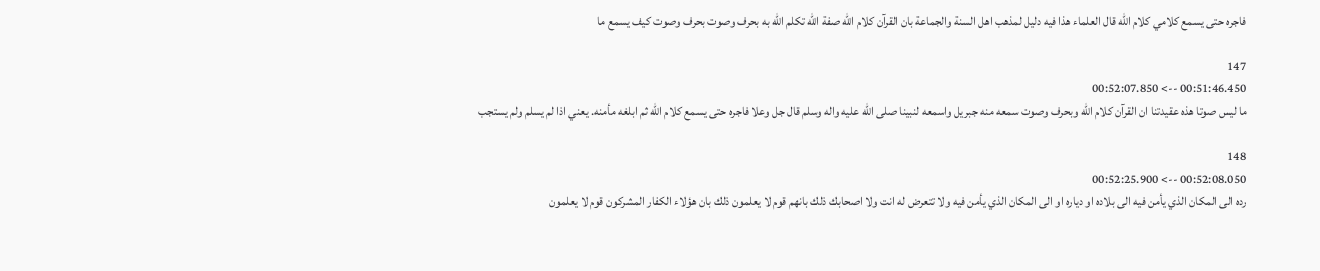فاجره حتى يسمع كلامي كلام الله قال العلماء هذا فيه دليل لمذهب اهل السنة والجماعة بان القرآن كلام الله صفة الله تكلم الله به بحرف وصوت بحرف وصوت كيف يسمع ما

147
00:51:46.450 --> 00:52:07.850
ما ليس صوتا هذه عقيدتنا ان القرآن كلام الله وبحرف وصوت سمعه منه جبريل واسمعه لنبينا صلى الله عليه واله وسلم قال جل وعلا فاجره حتى يسمع كلام الله ثم ابلغه مأمنه. يعني اذا لم يسلم ولم يستجب

148
00:52:08.050 --> 00:52:25.900
رده الى المكان الذي يأمن فيه الى بلاده او دياره او الى المكان الذي يأمن فيه ولا تتعرض له انت ولا اصحابك ذلك بانهم قوم لا يعلمون ذلك بان هؤلاء الكفار المشركون قوم لا يعلمون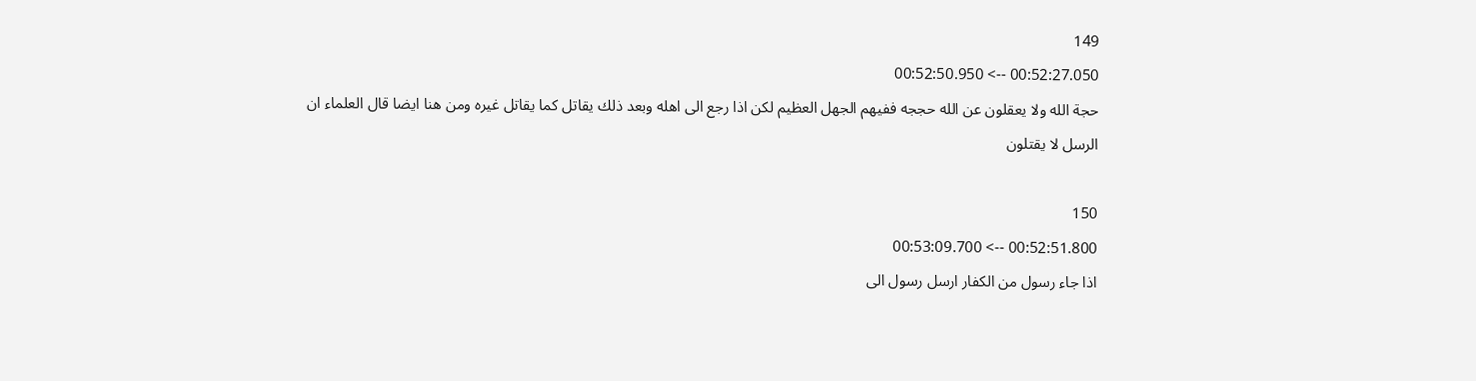149
00:52:27.050 --> 00:52:50.950
حجة الله ولا يعقلون عن الله حججه ففيهم الجهل العظيم لكن اذا رجع الى اهله وبعد ذلك يقاتل كما يقاتل غيره ومن هنا ايضا قال العلماء ان الرسل لا يقتلون

150
00:52:51.800 --> 00:53:09.700
اذا جاء رسول من الكفار ارسل رسول الى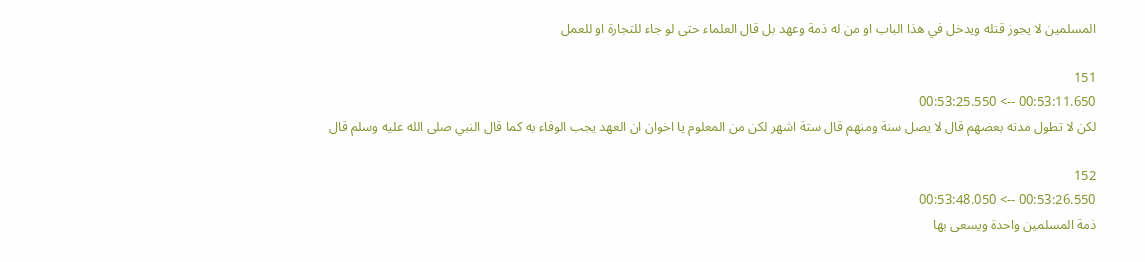المسلمين لا يجوز قتله ويدخل في هذا الباب او من له ذمة وعهد بل قال العلماء حتى لو جاء للتجارة او للعمل

151
00:53:11.650 --> 00:53:25.550
لكن لا تطول مدته بعضهم قال لا يصل سنة ومنهم قال ستة اشهر لكن من المعلوم يا اخوان ان العهد يجب الوفاء به كما قال النبي صلى الله عليه وسلم قال

152
00:53:26.550 --> 00:53:48.050
ذمة المسلمين واحدة ويسعى بها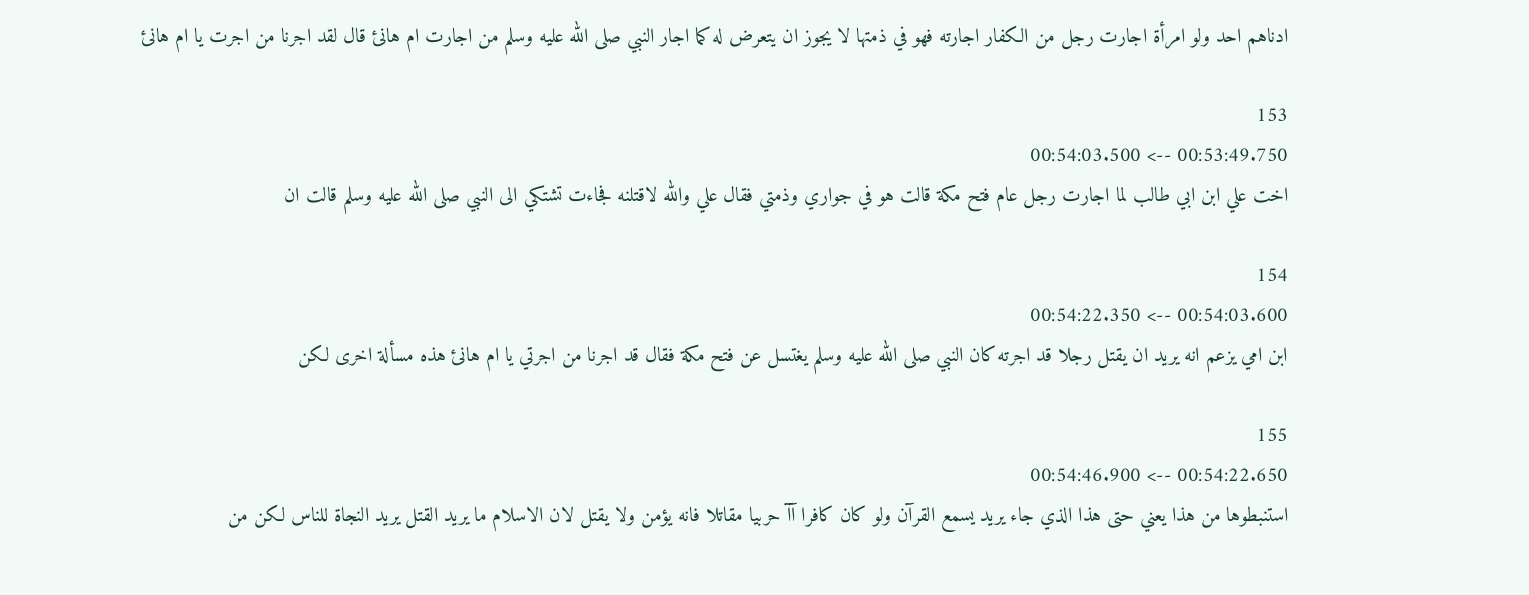ادناهم احد ولو امرأة اجارت رجل من الكفار اجارته فهو في ذمتها لا يجوز ان يتعرض له كما اجار النبي صلى الله عليه وسلم من اجارت ام هانئ قال لقد اجرنا من اجرت يا ام هانئ

153
00:53:49.750 --> 00:54:03.500
اخت علي ابن ابي طالب لما اجارت رجل عام فتح مكة قالت هو في جواري وذمتي فقال علي والله لاقتلنه فجاءت تشتكي الى النبي صلى الله عليه وسلم قالت ان

154
00:54:03.600 --> 00:54:22.350
ابن امي يزعم انه يريد ان يقتل رجلا قد اجرته كان النبي صلى الله عليه وسلم يغتسل عن فتح مكة فقال قد اجرنا من اجرتي يا ام هانئ هذه مسألة اخرى لكن

155
00:54:22.650 --> 00:54:46.900
استنبطوها من هذا يعني حتى هذا الذي جاء يريد يسمع القرآن ولو كان كافرا آآ حربيا مقاتلا فانه يؤمن ولا يقتل لان الاسلام ما يريد القتل يريد النجاة للناس لكن من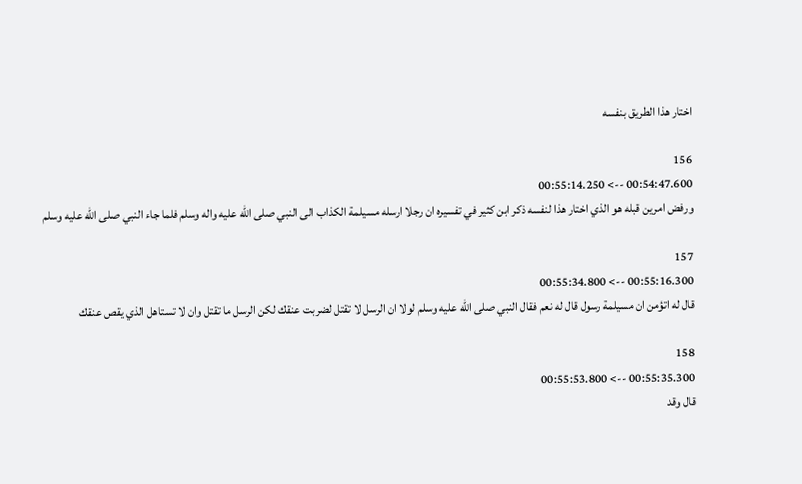اختار هذا الطريق بنفسه

156
00:54:47.600 --> 00:55:14.250
ورفض امرين قبله هو الذي اختار هذا لنفسه ذكر ابن كثير في تفسيره ان رجلا ارسله مسيلمة الكذاب الى النبي صلى الله عليه واله وسلم فلما جاء النبي صلى الله عليه وسلم

157
00:55:16.300 --> 00:55:34.800
قال له اتؤمن ان مسيلمة رسول قال له نعم فقال النبي صلى الله عليه وسلم لولا ان الرسل لا تقتل لضربت عنقك لكن الرسل ما تقتل وان لا تستاهل الذي يقص عنقك

158
00:55:35.300 --> 00:55:53.800
قال وقد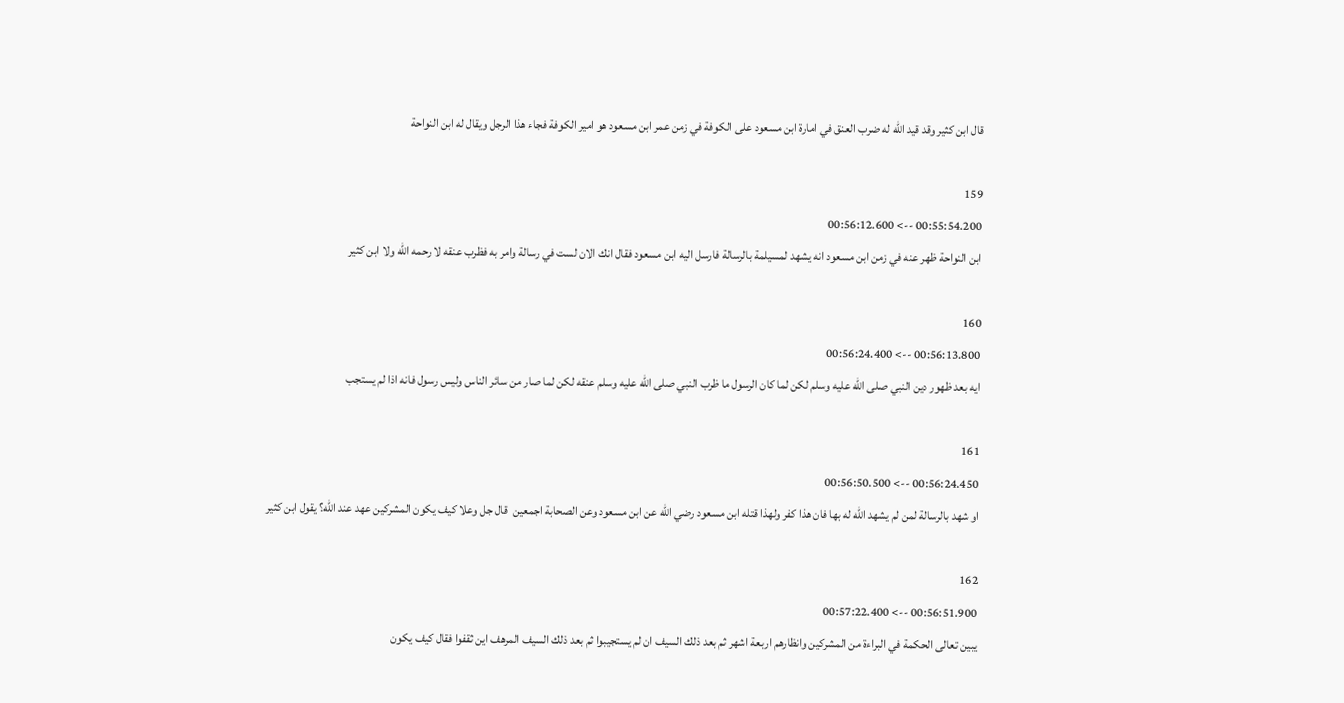قال ابن كثير وقد قيد الله له ضرب العنق في امارة ابن مسعود على الكوفة في زمن عمر ابن مسعود هو امير الكوفة فجاء هذا الرجل ويقال له ابن النواحة

159
00:55:54.200 --> 00:56:12.600
ابن النواحة ظهر عنه في زمن ابن مسعود انه يشهد لمسيلمة بالرسالة فارسل اليه ابن مسعود فقال انك الان لست في رسالة وامر به فظرب عنقه لا رحمه الله ولا ابن كثير

160
00:56:13.800 --> 00:56:24.400
ايه بعد ظهور دين النبي صلى الله عليه وسلم لكن لما كان الرسول ما ظرب النبي صلى الله عليه وسلم عنقه لكن لما صار من سائر الناس وليس رسول فانه اذا لم يستجب

161
00:56:24.450 --> 00:56:50.500
او شهد بالرسالة لمن لم يشهد الله له بها فان هذا كفر ولهذا قتله ابن مسعود رضي الله عن ابن مسعود وعن الصحابة اجمعين  قال جل وعلا كيف يكون المشركين عهد عند الله؟ يقول ابن كثير

162
00:56:51.900 --> 00:57:22.400
يبين تعالى الحكمة في البراءة من المشركين وانظارهم اربعة اشهر ثم بعد ذلك السيف ان لم يستجيبوا ثم بعد ذلك السيف المرهف اين ثقفوا فقال كيف يكون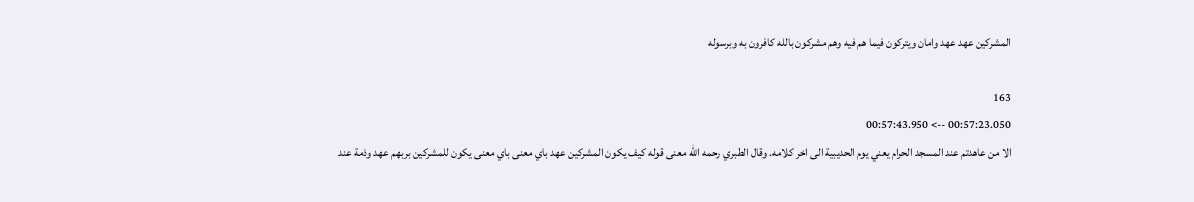المشركين عهد عهد وامان ويتركون فيما هم فيه وهم مشركون بالله كافرون به وبرسوله

163
00:57:23.050 --> 00:57:43.950
الا من عاهدتم عند المسجد الحرام يعني يوم الحديبية الى اخر كلامه. وقال الطبري رحمه الله معنى قوله كيف يكون المشركين عهد باي معنى باي معنى يكون للمشركين بربهم عهد وذمة عند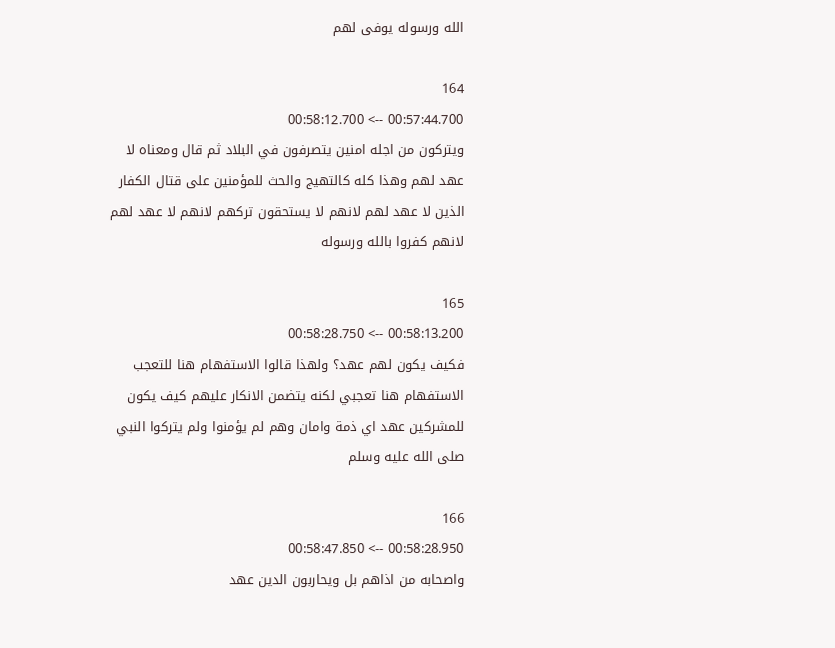الله ورسوله يوفى لهم

164
00:57:44.700 --> 00:58:12.700
ويتركون من اجله امنين يتصرفون في البلاد ثم قال ومعناه لا عهد لهم وهذا كله كالتهيج والحث للمؤمنين على قتال الكفار الذين لا عهد لهم لانهم لا يستحقون تركهم لانهم لا عهد لهم لانهم كفروا بالله ورسوله

165
00:58:13.200 --> 00:58:28.750
فكيف يكون لهم عهد؟ ولهذا قالوا الاستفهام هنا للتعجب الاستفهام هنا تعجبي لكنه يتضمن الانكار عليهم كيف يكون للمشركين عهد اي ذمة وامان وهم لم يؤمنوا ولم يتركوا النبي صلى الله عليه وسلم

166
00:58:28.950 --> 00:58:47.850
واصحابه من اذاهم بل ويحاربون الدين عهد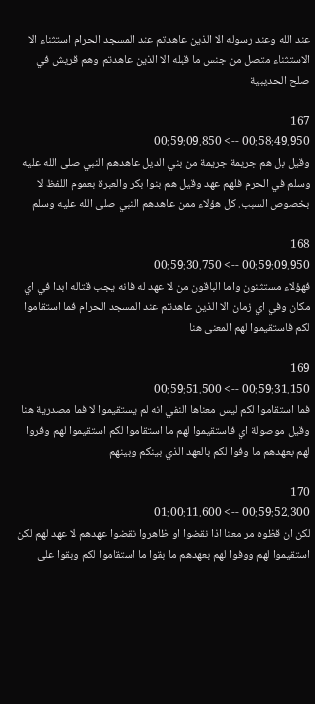عند الله وعند رسوله الا الذين عاهدتم عند المسجد الحرام استثناء الا الاستثناء متصل من جنس ما قبله الا الذين عاهدتم وهم قريش في صلح الحديبية

167
00:58:49.950 --> 00:59:09.850
وقيل بل هم جريمة جريمة من بني الديل عاهدهم النبي صلى الله عليه وسلم في الحرم فلهم عهد وقيل هم بنوا بكر والعبرة بعموم اللفظ لا بخصوص السبب. كل هؤلاء ممن عاهدهم النبي صلى الله عليه وسلم

168
00:59:09.950 --> 00:59:30.750
فهؤلاء مستثنون واما الباقون من لا عهد له فانه يجب قتاله ابدا في اي مكان وفي اي زمان الا الذين عاهدتم عند المسجد الحرام فما استقاموا لكم فاستقيموا لهم المعنى هنا

169
00:59:31.150 --> 00:59:51.500
فما استقاموا لكم ليس معناها النفي انه لم يستقيموا لا فما مصدرية هنا وقيل موصولة اي فاستقيموا لهم ما استقاموا لكم استقيموا لهم وفروا لهم بعهدهم ما وفوا لكم بالعهد الذي بينكم وبينهم

170
00:59:52.300 --> 01:00:11.600
لكن ان قظوه مر معنا اذا نقضوا او ظاهروا نقضوا عهدهم لا عهد لهم لكن استقيموا لهم ووفوا لهم بعهدهم ما بقوا ما استقاموا لكم وبقوا على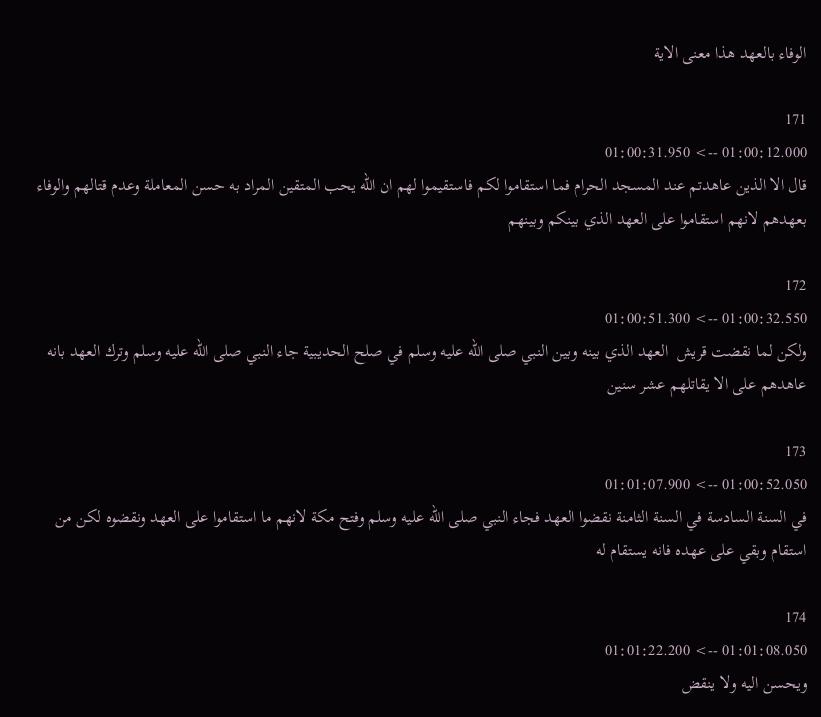الوفاء بالعهد هذا معنى الاية

171
01:00:12.000 --> 01:00:31.950
قال الا الذين عاهدتم عند المسجد الحرام فما استقاموا لكم فاستقيموا لهم ان الله يحب المتقين المراد به حسن المعاملة وعدم قتالهم والوفاء بعهدهم لانهم استقاموا على العهد الذي بينكم وبينهم

172
01:00:32.550 --> 01:00:51.300
ولكن لما نقضت قريش  العهد الذي بينه وبين النبي صلى الله عليه وسلم في صلح الحديبية جاء النبي صلى الله عليه وسلم وترك العهد بانه عاهدهم على الا يقاتلهم عشر سنين

173
01:00:52.050 --> 01:01:07.900
في السنة السادسة في السنة الثامنة نقضوا العهد فجاء النبي صلى الله عليه وسلم وفتح مكة لانهم ما استقاموا على العهد ونقضوه لكن من استقام وبقي على عهده فانه يستقام له

174
01:01:08.050 --> 01:01:22.200
ويحسن اليه ولا ينقض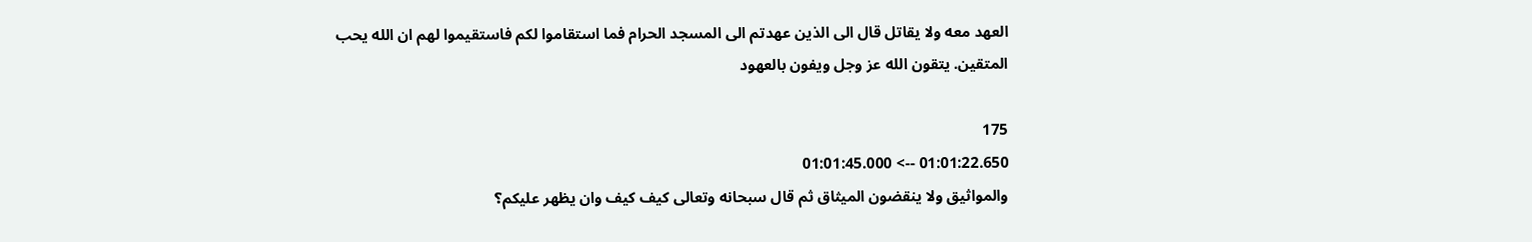العهد معه ولا يقاتل قال الى الذين عهدتم الى المسجد الحرام فما استقاموا لكم فاستقيموا لهم ان الله يحب المتقين. يتقون الله عز وجل ويفون بالعهود

175
01:01:22.650 --> 01:01:45.000
والمواثيق ولا ينقضون الميثاق ثم قال سبحانه وتعالى كيف كيف وان يظهر عليكم؟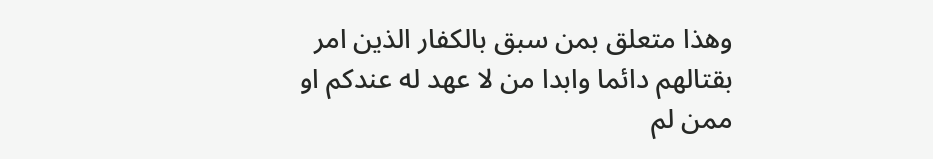وهذا متعلق بمن سبق بالكفار الذين امر بقتالهم دائما وابدا من لا عهد له عندكم او ممن لم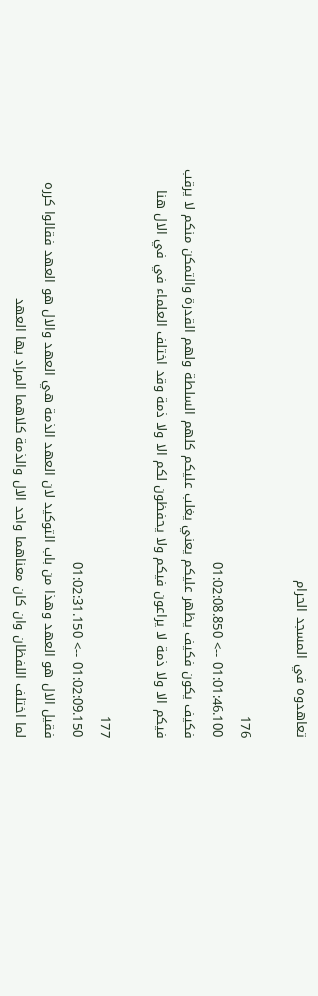تعاهدوه في المسجد الحرام

176
01:01:46.100 --> 01:02:08.850
فكيف يكون فكيف يظهر عليكم يعني يغلب عليكم كلهم السلطة ولهم القدرة والتمكن منكم لا يرقب فيكم الا ولا ذمة لا يراعون فيكم ولا يحفظون لكم الا ولا ذمة وقد اختلف العلماء في في الال هنا

177
01:02:09.150 --> 01:02:31.150
فقيل الال هو العهد وهذا من باب التوكيد لان العهد الذمة هي العهد والال هو العهد فقالوا كرره لما اختلف اللفظان وان كان معناهما واحد الال والذمة كلاهما المراد بها العهد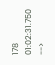178
01:02:31.750 -->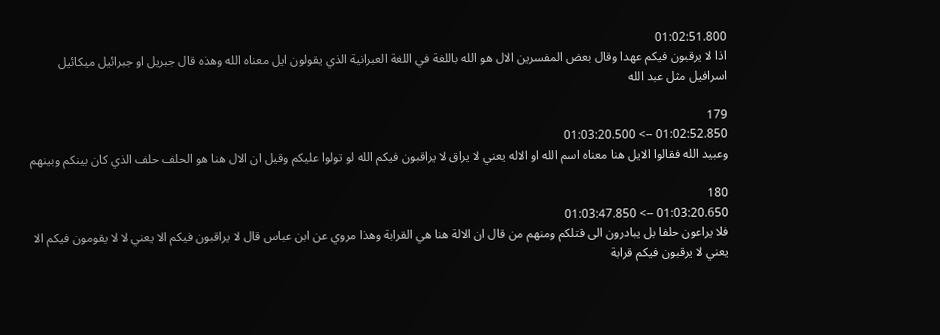01:02:51.800
اذا لا يرقبون فيكم عهدا وقال بعض المفسرين الال هو الله باللغة في اللغة العبرانية الذي يقولون ايل معناه الله وهذه قال جبريل او جبرائيل ميكائيل اسرافيل مثل عبد الله

179
01:02:52.850 --> 01:03:20.500
وعبيد الله فقالوا الايل هنا معناه اسم الله او الاله يعني لا يراق لا يراقبون فيكم الله لو تولوا عليكم وقيل ان الال هنا هو الحلف حلف الذي كان بينكم وبينهم

180
01:03:20.650 --> 01:03:47.850
فلا يراعون حلفا بل يبادرون الى قتلكم ومنهم من قال ان الالة هنا هي القرابة وهذا مروي عن ابن عباس قال لا يراقبون فيكم الا يعني لا لا يقومون فيكم الا يعني لا يرقبون فيكم قرابة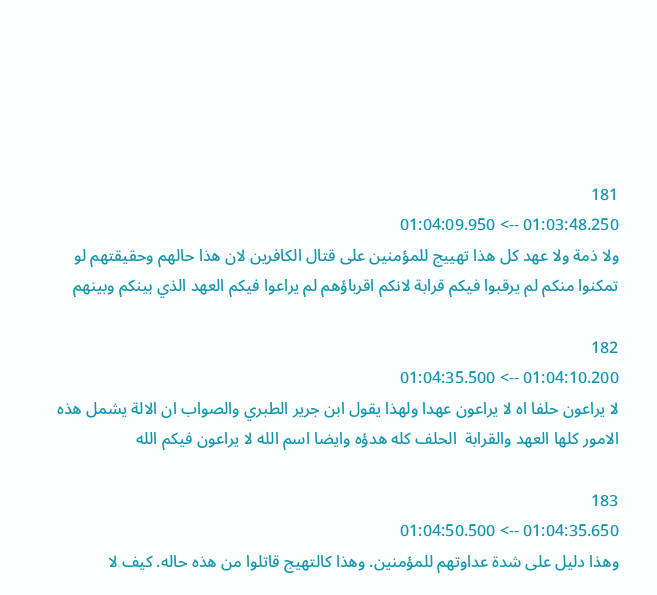181
01:03:48.250 --> 01:04:09.950
ولا ذمة ولا عهد كل هذا تهييج للمؤمنين على قتال الكافرين لان هذا حالهم وحقيقتهم لو تمكنوا منكم لم يرقبوا فيكم قرابة لانكم اقرباؤهم لم يراعوا فيكم العهد الذي بينكم وبينهم

182
01:04:10.200 --> 01:04:35.500
لا يراعون حلفا اه لا يراعون عهدا ولهذا يقول ابن جرير الطبري والصواب ان الالة يشمل هذه الامور كلها العهد والقرابة  الحلف كله هدؤه وايضا اسم الله لا يراعون فيكم الله

183
01:04:35.650 --> 01:04:50.500
وهذا دليل على شدة عداوتهم للمؤمنين. وهذا كالتهيج قاتلوا من هذه حاله. كيف لا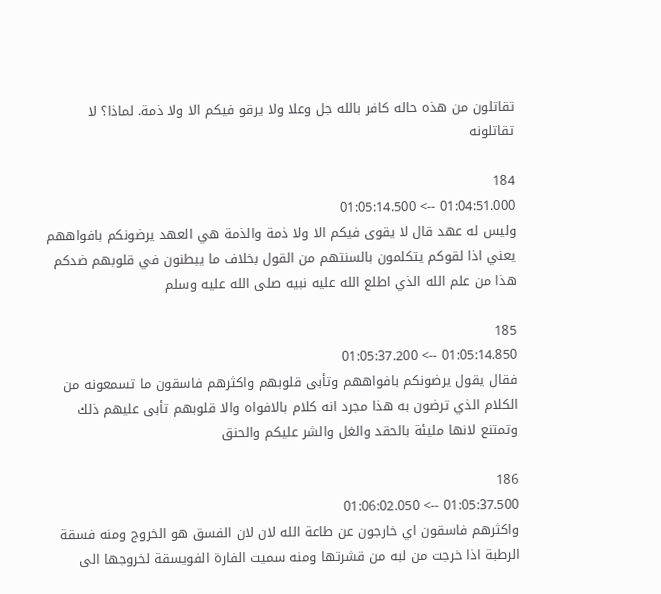تقاتلون من هذه حاله كافر بالله جل وعلا ولا يرقو فيكم الا ولا ذمة. لماذا؟ لا تقاتلونه

184
01:04:51.000 --> 01:05:14.500
وليس له عهد قال لا يقوى فيكم الا ولا ذمة والذمة هي العهد يرضونكم بافواههم يعني اذا لقوكم يتكلمون بالسنتهم من القول بخلاف ما يبطنون في قلوبهم ضدكم هذا من علم الله الذي اطلع الله عليه نبيه صلى الله عليه وسلم

185
01:05:14.850 --> 01:05:37.200
فقال يقول يرضونكم بافواههم وتأبى قلوبهم واكثرهم فاسقون ما تسمعونه من الكلام الذي ترضون به هذا مجرد انه كلام بالافواه والا قلوبهم تأبى عليهم ذلك وتمتنع لانها مليئة بالحقد والغل والشر عليكم والحنق

186
01:05:37.500 --> 01:06:02.050
واكثرهم فاسقون اي خارجون عن طاعة الله لان لان الفسق هو الخروج ومنه فسقة الرطبة اذا خرجت من لبه من قشرتها ومنه سميت الفارة الفويسقة لخروجها الى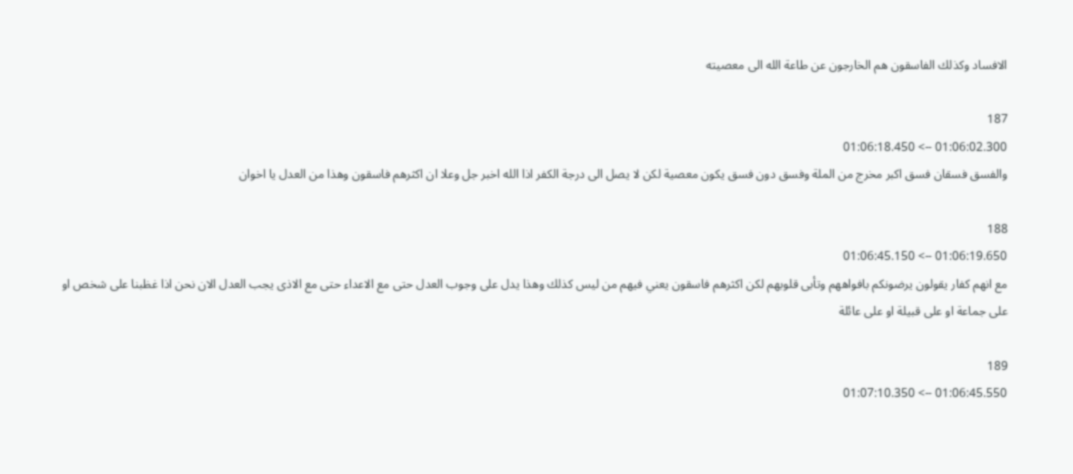الافساد وكذلك الفاسقون هم الخارجون عن طاعة الله الى معصيته

187
01:06:02.300 --> 01:06:18.450
والفسق فسقان فسق اكبر مخرج من الملة وفسق دون فسق يكون معصية لكن لا يصل الى درجة الكفر اذا الله اخبر جل وعلا ان اكثرهم فاسقون وهذا من العدل يا اخوان

188
01:06:19.650 --> 01:06:45.150
مع انهم كفار يقولون يرضونكم بافواههم وتأبى قلوبهم لكن اكثرهم فاسقون يعني فيهم من ليس كذلك وهذا يدل على وجوب العدل حتى مع الاعداء حتى مع الاذى يجب العدل الان نحن اذا غظبنا على شخص او على جماعة او على قبيلة او على عائلة

189
01:06:45.550 --> 01:07:10.350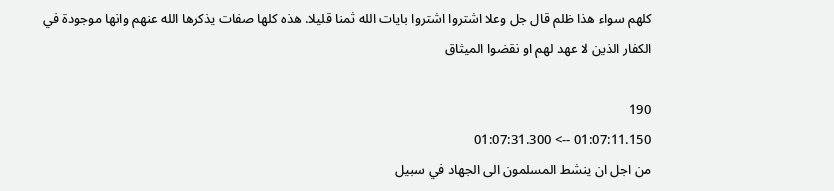كلهم سواء هذا ظلم قال جل وعلا اشتروا اشتروا بايات الله ثمنا قليلا. هذه كلها صفات يذكرها الله عنهم وانها موجودة في الكفار الذين لا عهد لهم او نقضوا الميثاق

190
01:07:11.150 --> 01:07:31.300
من اجل ان ينشط المسلمون الى الجهاد في سبيل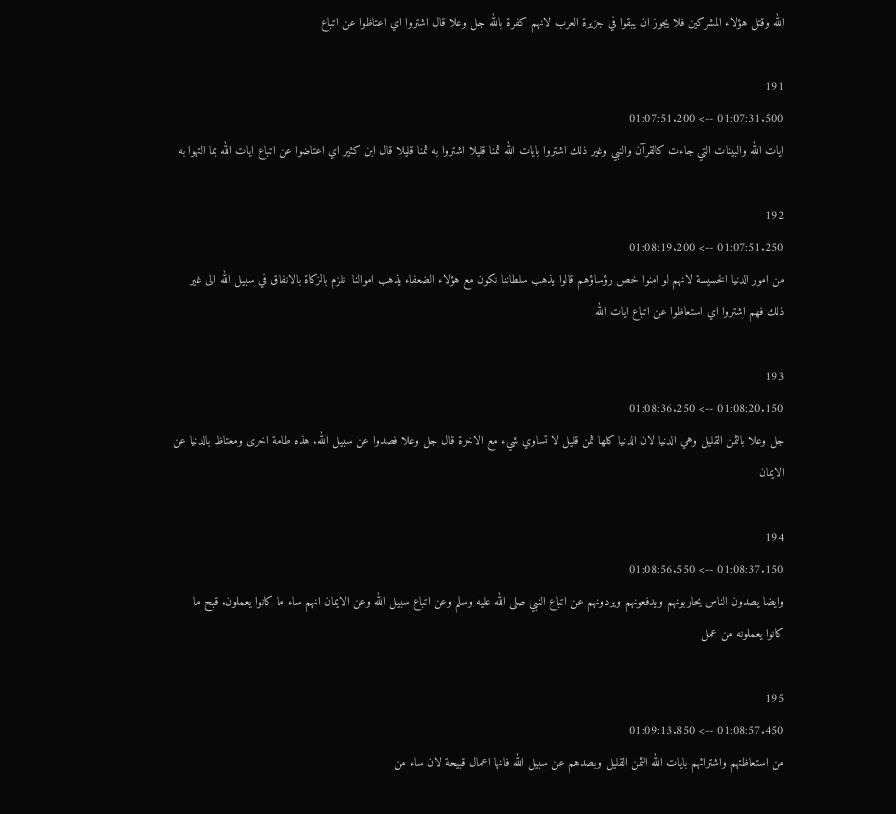الله وقتل هؤلاء المشركين فلا يجوز ان يبقوا في جزيرة العرب لانهم كفرة بالله جل وعلا قال اشتروا اي اعتاظوا عن اتباع

191
01:07:31.500 --> 01:07:51.200
ايات الله والبينات التي جاءت كالقرآن والنبي وغير ذلك اشتروا بايات الله ثمنا قليلا اشتروا به ثمنا قليلا قال ابن كثير اي اعتاضوا عن اتباع ايات الله بما التهوا به

192
01:07:51.250 --> 01:08:19.200
من امور الدنيا الخسيسة لانهم لو امنوا خص رؤساؤهم قالوا يذهب سلطاننا نكون مع هؤلاء الضعفاء يذهب اموالنا  نلزم بالزكاة بالانفاق في سبيل الله الى غير ذلك فهم اشتروا اي استعاظوا عن اتباع ايات الله

193
01:08:20.150 --> 01:08:36.250
جل وعلا بالثمن القليل وهي الدنيا لان الدنيا كلها ثمن قليل لا تساوي شيء مع الاخرة قال جل وعلا فصدوا عن سبيل الله. هذه طامة اخرى ومعتاظ بالدنيا عن الايمان

194
01:08:37.150 --> 01:08:56.550
وايضا يصدون الناس يحاربونهم ويدفعونهم ويردونهم عن اتباع النبي صلى الله عليه وسلم وعن اتباع سبيل الله وعن الايمان انهم ساء ما كانوا يعملون. قبح ما كانوا يعملونه من عمل

195
01:08:57.450 --> 01:09:13.850
من استعاظتهم واشترائهم بايات الله الثمن القليل وبصدهم عن سبيل الله فانها اعمال قبيحة لان ساء من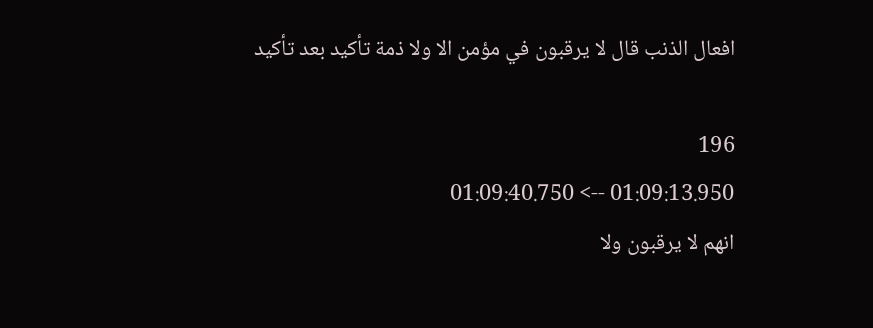افعال الذنب قال لا يرقبون في مؤمن الا ولا ذمة تأكيد بعد تأكيد

196
01:09:13.950 --> 01:09:40.750
انهم لا يرقبون ولا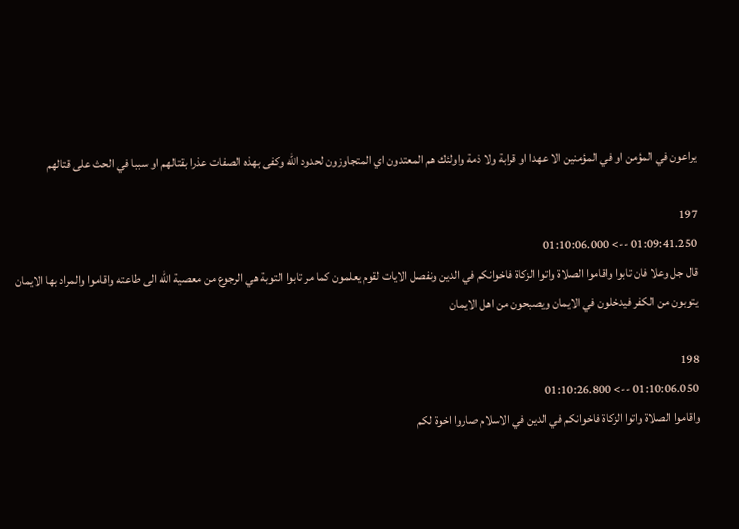يراعون في المؤمن او في المؤمنين الا عهدا او قرابة ولا ذمة واولئك هم المعتدون اي المتجاوزون لحدود الله وكفى بهذه الصفات عذرا بقتالهم او سببا في الحث على قتالهم

197
01:09:41.250 --> 01:10:06.000
قال جل وعلا فان تابوا واقاموا الصلاة واتوا الزكاة فاخوانكم في الدين ونفصل الايات لقوم يعلمون كما مر تابوا التوبة هي الرجوع من معصية الله الى طاعته واقاموا والمراد بها الايمان يتوبون من الكفر فيدخلون في الايمان ويصبحون من اهل الايمان

198
01:10:06.050 --> 01:10:26.800
واقاموا الصلاة واتوا الزكاة فاخوانكم في الدين في الاسلام صاروا اخوة لكم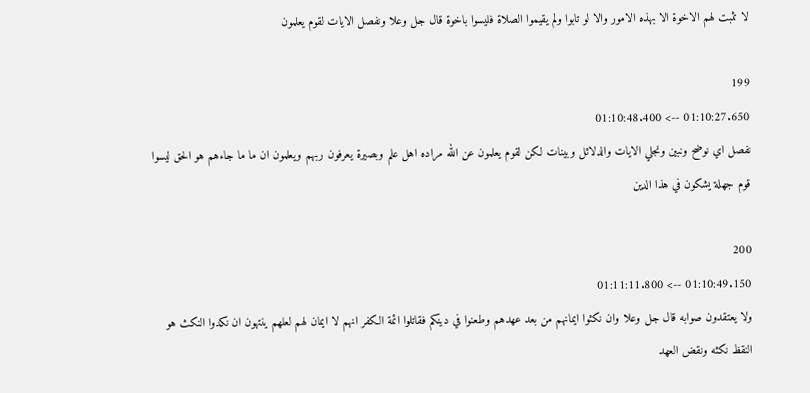لا تثبت لهم الاخوة الا بهذه الامور والا لو تابوا ولم يقيموا الصلاة فليسوا باخوة قال جل وعلا ونفصل الايات لقوم يعلمون

199
01:10:27.650 --> 01:10:48.400
نفصل اي نوضح ونبين ونجلي الايات والدلائل وبينات لكن لقوم يعلمون عن الله مراده اهل علم وبصيرة يعرفون ربهم ويعلمون ان ما ما جاءهم هو الحق ليسوا قوم جهلة يشكون في هذا الدين

200
01:10:49.150 --> 01:11:11.800
ولا يعتقدون صوابه قال جل وعلا وان نكثوا ايمانهم من بعد عهدهم وطعنوا في دينكم فقاتلوا ائمة الكفر انهم لا ايمان لهم لعلهم ينتهون ان نكدوا النكث هو النقظ نكثه ونقض العهد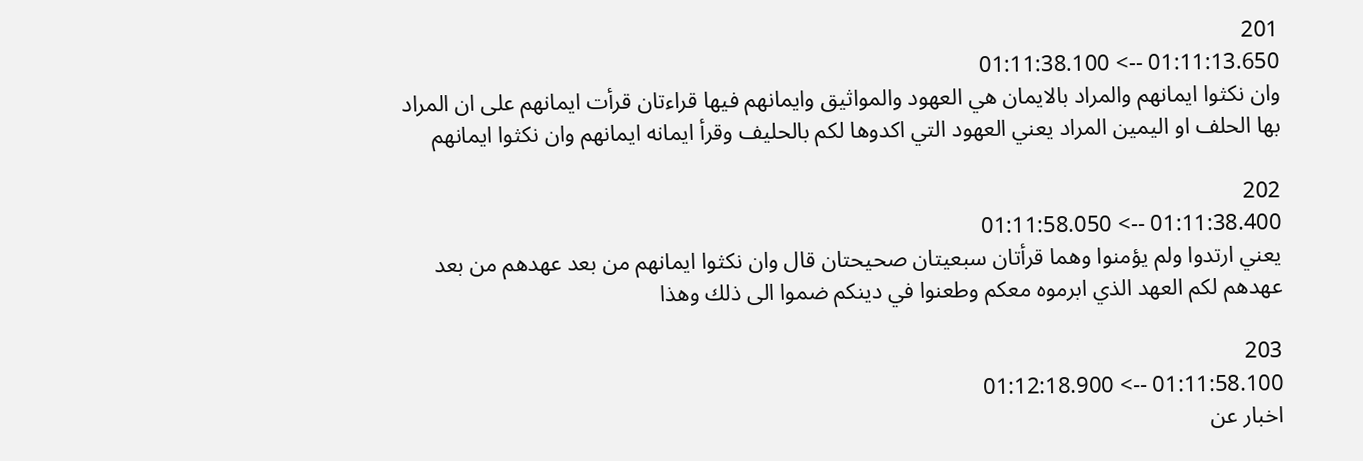201
01:11:13.650 --> 01:11:38.100
وان نكثوا ايمانهم والمراد بالايمان هي العهود والمواثيق وايمانهم فيها قراءتان قرأت ايمانهم على ان المراد بها الحلف او اليمين المراد يعني العهود التي اكدوها لكم بالحليف وقرأ ايمانه ايمانهم وان نكثوا ايمانهم

202
01:11:38.400 --> 01:11:58.050
يعني ارتدوا ولم يؤمنوا وهما قرأتان سبعيتان صحيحتان قال وان نكثوا ايمانهم من بعد عهدهم من بعد عهدهم لكم العهد الذي ابرموه معكم وطعنوا في دينكم ضموا الى ذلك وهذا

203
01:11:58.100 --> 01:12:18.900
اخبار عن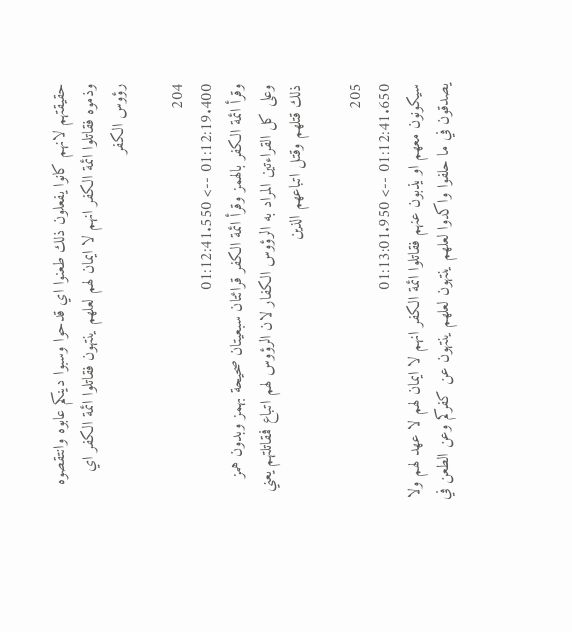حقيقتهم لانهم كانوا يفعلون ذلك طعنوا اي قدحوا وسبوا دينكم عابوه وانتقصوه وذموه فقاتلوا ائمة الكفر انهم لا ايمان لهم لعلهم ينتهون فقاتلوا ائمة الكفر اي رؤوس الكفر

204
01:12:19.400 --> 01:12:41.550
وقرأ ائمة الكفر بالهمز وقرأ ائمة الكفر قرائتان سبعيتان صحيحة بهمز وبدون همز وعلى كل القراءتين المراد به الرؤوس الكفار لان الرؤوس لهم اتباع فمقاتلتهم يعني ذلك قتلهم وقتل اتباعهم الذين

205
01:12:41.650 --> 01:13:01.950
سيكونون معهم او يذبون عنهم فقاتلوا ائمة الكفر انهم لا ايمان لهم لا عهد لهم ولا يصدقون في ما حلفوا واكدوا لعلهم ينتهون لعلهم ينتهون عن كفركم وعن الطعن في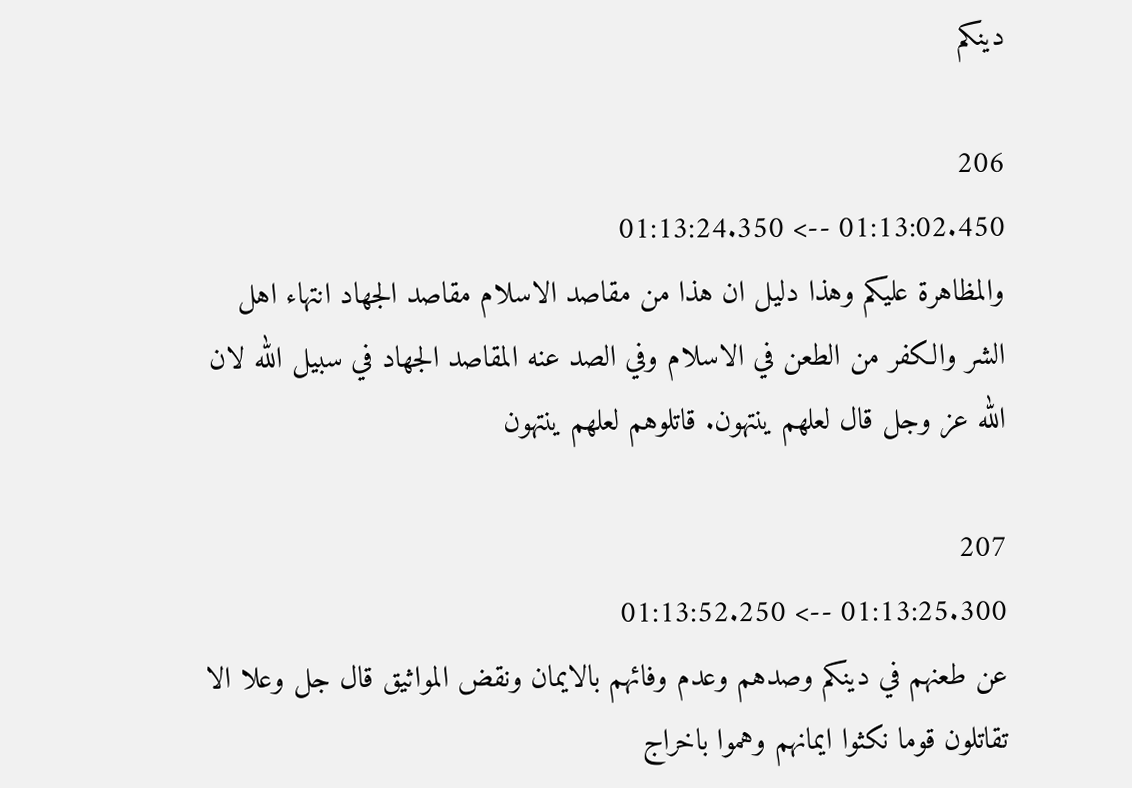دينكم

206
01:13:02.450 --> 01:13:24.350
والمظاهرة عليكم وهذا دليل ان هذا من مقاصد الاسلام مقاصد الجهاد انتهاء اهل الشر والكفر من الطعن في الاسلام وفي الصد عنه المقاصد الجهاد في سبيل الله لان الله عز وجل قال لعلهم ينتهون. قاتلوهم لعلهم ينتهون

207
01:13:25.300 --> 01:13:52.250
عن طعنهم في دينكم وصدهم وعدم وفائهم بالايمان ونقض المواثيق قال جل وعلا الا تقاتلون قوما نكثوا ايمانهم وهموا باخراج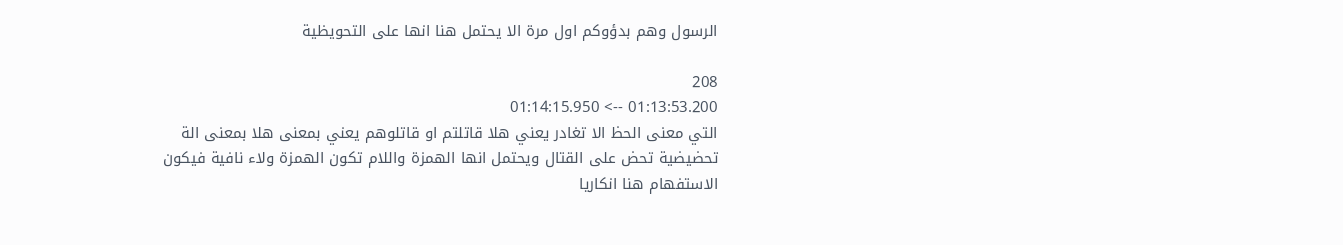الرسول وهم بدؤوكم اول مرة الا يحتمل هنا انها على التحويظية

208
01:13:53.200 --> 01:14:15.950
التي معنى الحظ الا تغادر يعني هلا قاتلتم او قاتلوهم يعني بمعنى هلا بمعنى الة تحضيضية تحض على القتال ويحتمل انها الهمزة واللام تكون الهمزة ولاء نافية فيكون الاستفهام هنا انكاريا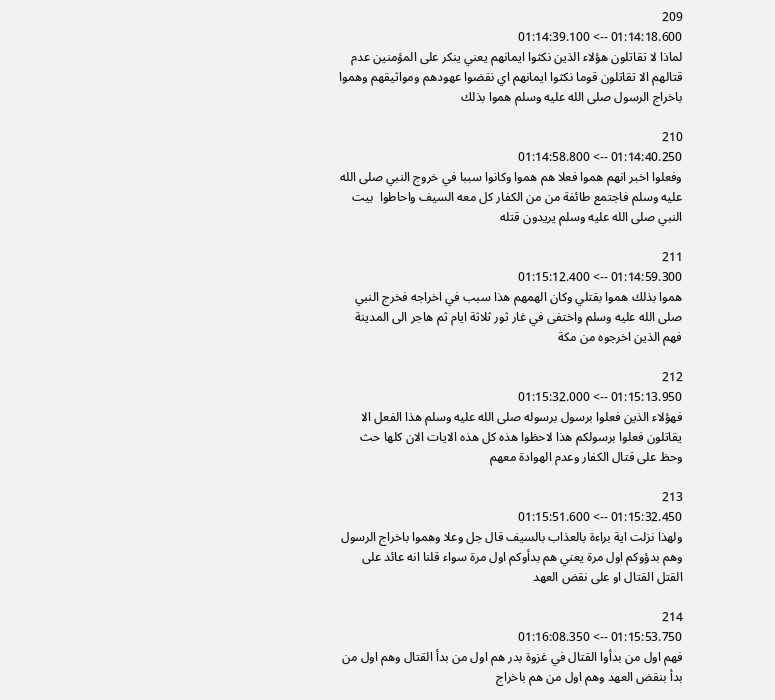209
01:14:18.600 --> 01:14:39.100
لماذا لا تقاتلون هؤلاء الذين نكثوا ايمانهم يعني ينكر على المؤمنين عدم قتالهم الا تقاتلون قوما نكثوا ايمانهم اي نقضوا عهودهم ومواثيقهم وهموا باخراج الرسول صلى الله عليه وسلم هموا بذلك

210
01:14:40.250 --> 01:14:58.800
وفعلوا اخبر انهم هموا فعلا هم هموا وكانوا سببا في خروج النبي صلى الله عليه وسلم فاجتمع طائفة من من الكفار كل معه السيف واحاطوا  بيت النبي صلى الله عليه وسلم يريدون قتله

211
01:14:59.300 --> 01:15:12.400
هموا بذلك هموا بقتلي وكان الهمهم هذا سبب في اخراجه فخرج النبي صلى الله عليه وسلم واختفى في غار ثور ثلاثة ايام ثم هاجر الى المدينة فهم الذين اخرجوه من مكة

212
01:15:13.950 --> 01:15:32.000
فهؤلاء الذين فعلوا برسول برسوله صلى الله عليه وسلم هذا الفعل الا يقاتلون فعلوا برسولكم هذا لاحظوا هذه كل هذه الايات الان كلها حث وحظ على قتال الكفار وعدم الهوادة معهم

213
01:15:32.450 --> 01:15:51.600
ولهذا نزلت اية براءة بالعذاب بالسيف قال جل وعلا وهموا باخراج الرسول وهم بدؤوكم اول مرة يعني هم بدأوكم اول مرة سواء قلنا انه عائد على القتل القتال او على نقض العهد

214
01:15:53.750 --> 01:16:08.350
فهم اول من بدأوا القتال في غزوة بدر هم اول من بدأ القتال وهم اول من بدأ بنقض العهد وهم اول من هم باخراج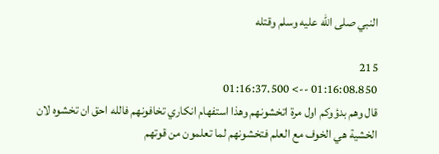النبي صلى الله عليه وسلم وقتله

215
01:16:08.850 --> 01:16:37.500
قال وهم بدؤوكم اول مرة اتخشونهم وهذا استفهام انكاري تخافونهم فالله احق ان تخشوه لان الخشية هي الخوف مع العلم فتخشونهم لما تعلمون من قوتهم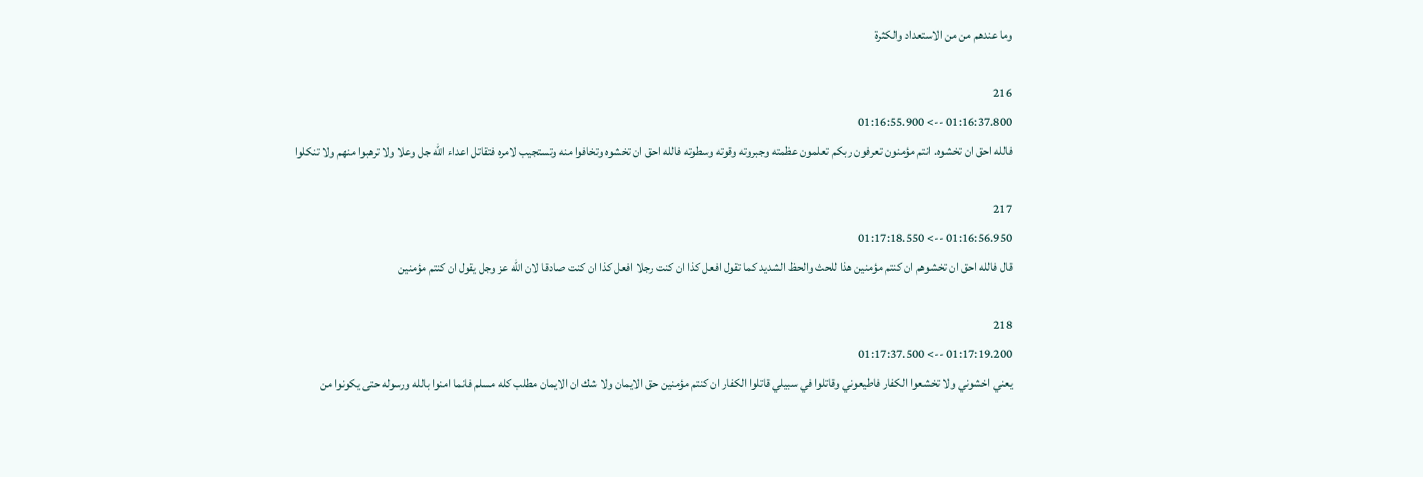وما عندهم من من الاستعداد والكثرة

216
01:16:37.800 --> 01:16:55.900
فالله احق ان تخشوه. انتم مؤمنون تعرفون ربكم تعلمون عظمته وجبروته وقوته وسطوته فالله احق ان تخشوه وتخافوا منه وتستجيب لامره فتقاتل اعداء الله جل وعلا ولا ترهبوا منهم ولا تنكلوا

217
01:16:56.950 --> 01:17:18.550
قال فالله احق ان تخشوهم ان كنتم مؤمنين هذا للحث والحظ الشديد كما تقول افعل كذا ان كنت رجلا افعل كذا ان كنت صادقا لان الله عز وجل يقول ان كنتم مؤمنين

218
01:17:19.200 --> 01:17:37.500
يعني اخشوني ولا تخشعوا الكفار فاطيعوني وقاتلوا في سبيلي قاتلوا الكفار ان كنتم مؤمنين حق الايمان ولا شك ان الايمان مطلب كله مسلم فانما امنوا بالله ورسوله حتى يكونوا من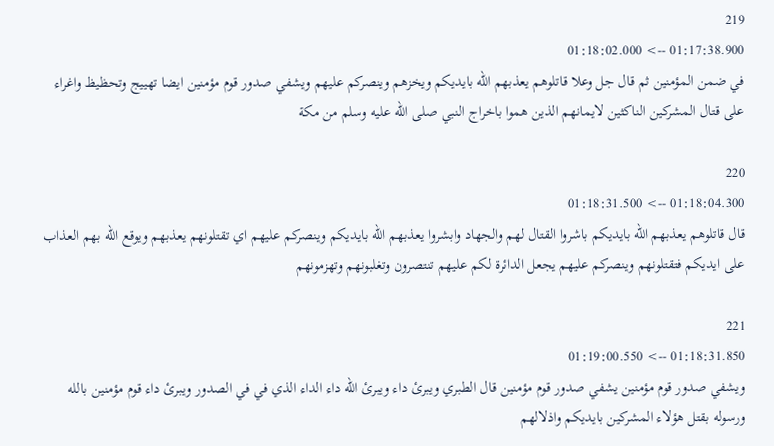219
01:17:38.900 --> 01:18:02.000
في ضمن المؤمنين ثم قال جل وعلا قاتلوهم يعذبهم الله بايديكم ويخزهم وينصركم عليهم ويشفي صدور قوم مؤمنين ايضا تهييج وتحظيظ واغراء على قتال المشركين الناكثين لايمانهم الذين هموا باخراج النبي صلى الله عليه وسلم من مكة

220
01:18:04.300 --> 01:18:31.500
قال قاتلوهم يعذبهم الله بايديكم باشروا القتال لهم والجهاد وابشروا يعذبهم الله بايديكم وينصركم عليهم اي تقتلونهم يعذبهم ويوقع الله بهم العذاب على ايديكم فتقتلونهم وينصركم عليهم يجعل الدائرة لكم عليهم تنتصرون وتغلبونهم وتهزمونهم

221
01:18:31.850 --> 01:19:00.550
ويشفي صدور قوم مؤمنين يشفي صدور قوم مؤمنين قال الطبري ويبرئ داء ويبرئ الله داء الداء الذي في في الصدور ويبرئ داء قوم مؤمنين بالله ورسوله بقتل هؤلاء المشركين بايديكم واذلالهم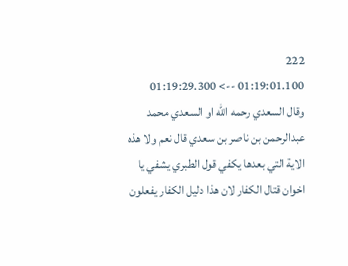222
01:19:01.100 --> 01:19:29.300
وقال السعدي رحمه الله او السعدي محمد عبدالرحمن بن ناصر بن سعدي قال نعم ولا هذه الاية التي بعدها يكفي قول الطبري يشفي يا اخوان قتال الكفار لان هذا دليل الكفار يفعلون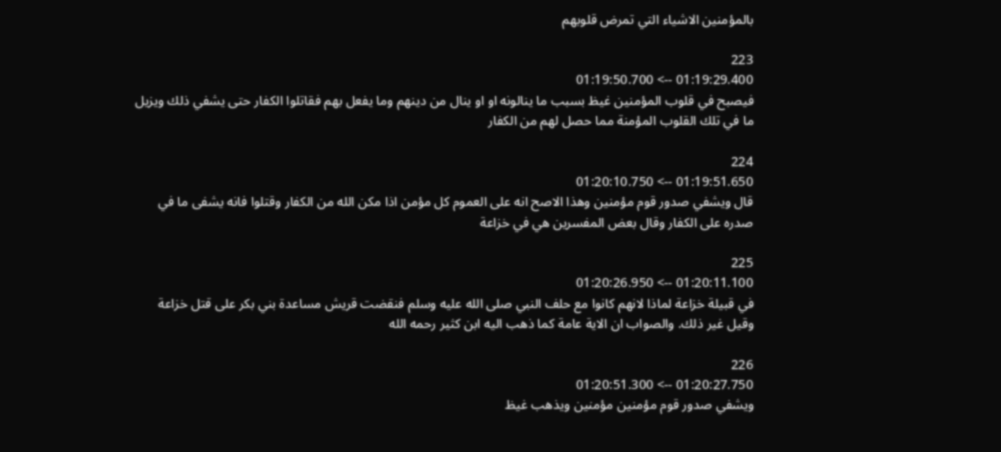بالمؤمنين الاشياء التي تمرض قلوبهم

223
01:19:29.400 --> 01:19:50.700
فيصبح في قلوب المؤمنين غيظ بسبب ما ينالونه او او ينال من دينهم وما يفعل بهم فقاتلوا الكفار حتى يشفي ذلك ويزيل ما في تلك القلوب المؤمنة مما حصل لهم من الكفار

224
01:19:51.650 --> 01:20:10.750
قال ويشفي صدور قوم مؤمنين وهذا الاصح انه على العموم كل مؤمن اذا مكن الله من الكفار وقتلوا فانه يشفى ما في صدره على الكفار وقال بعض المفسرين هي في خزاعة

225
01:20:11.100 --> 01:20:26.950
في قبيلة خزاعة لماذا لانهم كانوا مع حلف النبي صلى الله عليه وسلم فنقضت قريش مساعدة بني بكر على قتل خزاعة وقيل غير ذلك. والصواب ان الاية عامة كما ذهب اليه ابن كثير رحمه الله

226
01:20:27.750 --> 01:20:51.300
ويشفي صدور قوم مؤمنين مؤمنين ويذهب غيظ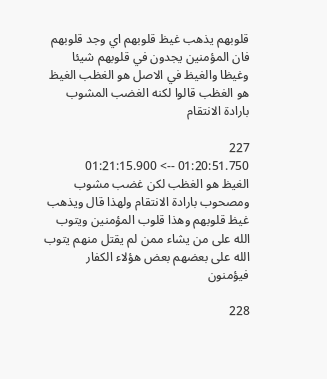قلوبهم يذهب غيظ قلوبهم اي وجد قلوبهم فان المؤمنين يجدون في قلوبهم شيئا وغيظا والغيظ في الاصل هو الغظب الغيظ هو الغظب قالوا لكنه الغضب المشوب بارادة الانتقام

227
01:20:51.750 --> 01:21:15.900
الغيظ هو الغظب لكن غضب مشوب ومصحوب بارادة الانتقام ولهذا قال ويذهب غيظ قلوبهم وهذا قلوب المؤمنين ويتوب الله على من يشاء ممن لم يقتل منهم يتوب الله على بعضهم بعض هؤلاء الكفار فيؤمنون

228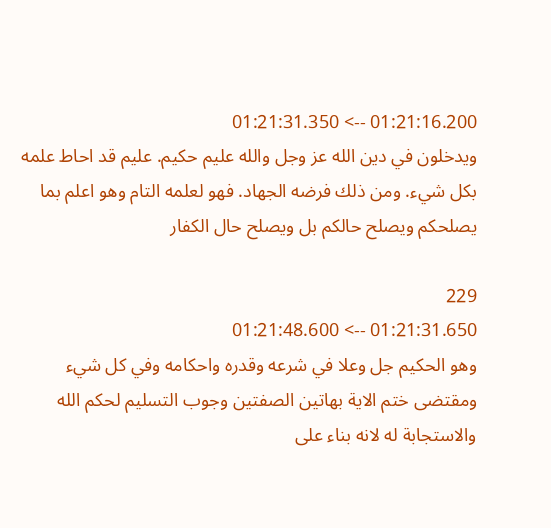01:21:16.200 --> 01:21:31.350
ويدخلون في دين الله عز وجل والله عليم حكيم. عليم قد احاط علمه بكل شيء. ومن ذلك فرضه الجهاد. فهو لعلمه التام وهو اعلم بما يصلحكم ويصلح حالكم بل ويصلح حال الكفار

229
01:21:31.650 --> 01:21:48.600
وهو الحكيم جل وعلا في شرعه وقدره واحكامه وفي كل شيء ومقتضى ختم الاية بهاتين الصفتين وجوب التسليم لحكم الله والاستجابة له لانه بناء على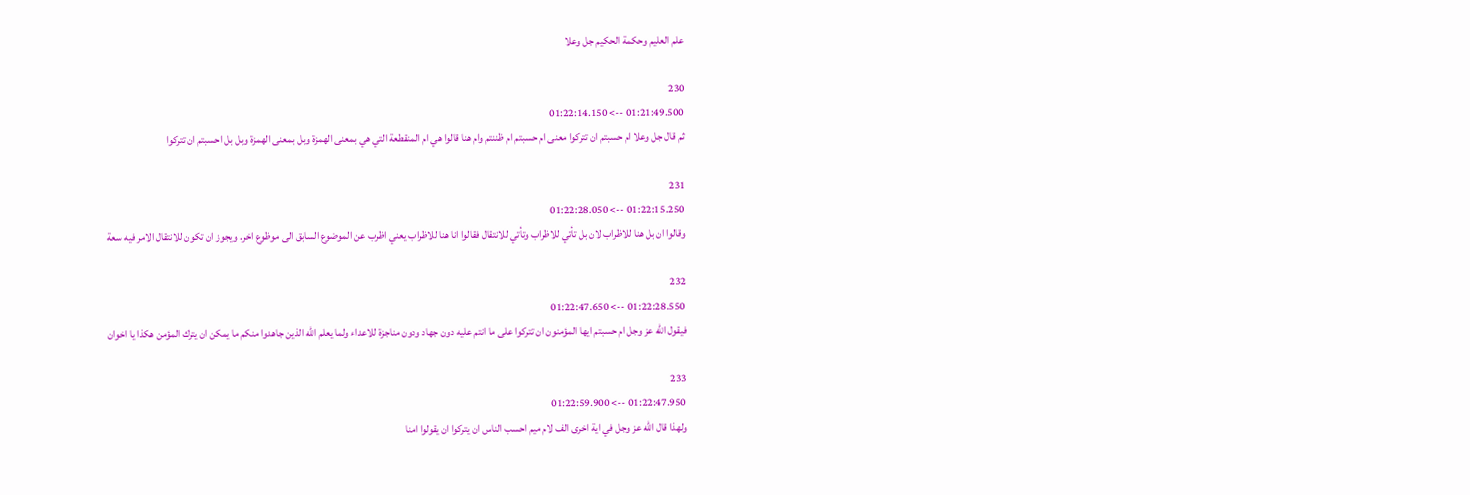علم العليم وحكمة الحكيم جل وعلا

230
01:21:49.500 --> 01:22:14.150
ثم قال جل وعلا ام حسبتم ان تتركوا معنى ام حسبتم ام ظننتم وام هنا قالوا هي ام المنقطعة التي هي بمعنى الهمزة وبل بمعنى الهمزة وبل بل احسبتم ان تتركوا

231
01:22:15.250 --> 01:22:28.050
وقالوا ان بل هنا للاظراب لان بل تأتي للاظراب وتأتي للانتقال فقالوا انا هنا للاظراب يعني اظرب عن الموضوع السابق الى موظوع اخر. ويجوز ان تكون للانتقال الامر فيه سعة

232
01:22:28.550 --> 01:22:47.650
فيقول الله عز وجل ام حسبتم ايها المؤمنون ان تتركوا على ما انتم عليه دون جهاد ودون مناجزة للاعداء ولما يعلم الله الذين جاهدوا منكم ما يمكن ان يترك المؤمن هكذا يا اخوان

233
01:22:47.950 --> 01:22:59.900
ولهذا قال الله عز وجل في اية اخرى الف لام ميم احسب الناس ان يتركوا ان يقولوا امنا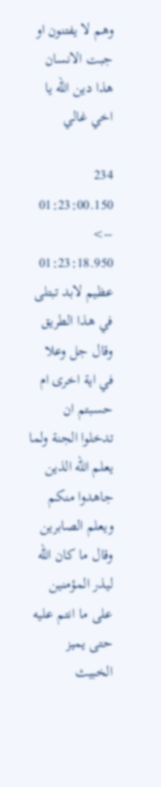وهم لا يفتنون او جبت الانسان هذا دين الله يا اخي غالي

234
01:23:00.150 --> 01:23:18.950
عظيم لابد تبتلى في هذا الطريق وقال جل وعلا في اية اخرى ام حسبتم ان تدخلوا الجنة ولما يعلم الله الذين جاهدوا منكم ويعلم الصابرين وقال ما كان الله ليذر المؤمنين على ما انتم عليه حتى يميز الخبيث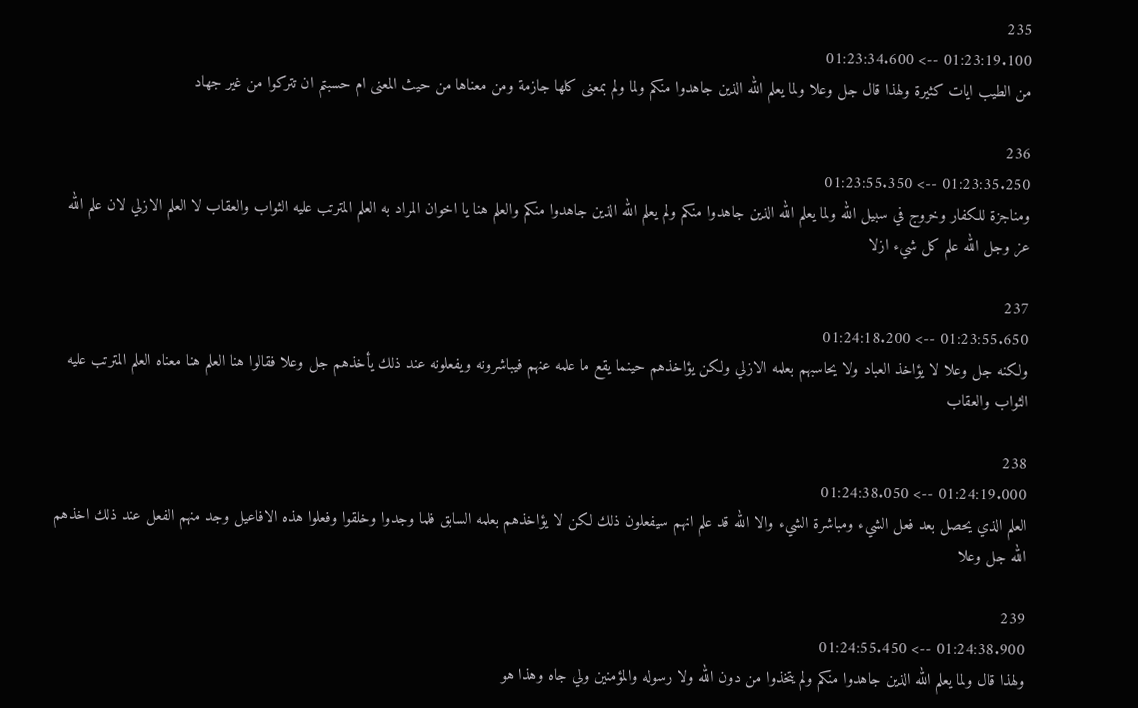235
01:23:19.100 --> 01:23:34.600
من الطيب ايات كثيرة ولهذا قال جل وعلا ولما يعلم الله الذين جاهدوا منكم ولما ولم بمعنى كلها جازمة ومن معناها من حيث المعنى ام حسبتم ان تتركوا من غير جهاد

236
01:23:35.250 --> 01:23:55.350
ومناجزة للكفار وخروج في سبيل الله ولما يعلم الله الذين جاهدوا منكم ولم يعلم الله الذين جاهدوا منكم والعلم هنا يا اخوان المراد به العلم المترتب عليه الثواب والعقاب لا العلم الازلي لان علم الله عز وجل الله علم كل شيء ازلا

237
01:23:55.650 --> 01:24:18.200
ولكنه جل وعلا لا يؤاخذ العباد ولا يحاسبهم بعلمه الازلي ولكن يؤاخذهم حينما يقع ما علمه عنهم فيباشرونه ويفعلونه عند ذلك يأخذهم جل وعلا فقالوا هنا العلم هنا معناه العلم المترتب عليه الثواب والعقاب

238
01:24:19.000 --> 01:24:38.050
العلم الذي يحصل بعد فعل الشيء ومباشرة الشيء والا الله قد علم انهم سيفعلون ذلك لكن لا يؤاخذهم بعلمه السابق فلما وجدوا وخلقوا وفعلوا هذه الافاعيل وجد منهم الفعل عند ذلك اخذهم الله جل وعلا

239
01:24:38.900 --> 01:24:55.450
ولهذا قال ولما يعلم الله الذين جاهدوا منكم ولم يتخذوا من دون الله ولا رسوله والمؤمنين ولي جاه وهذا هو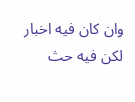وان كان فيه اخبار لكن فيه حث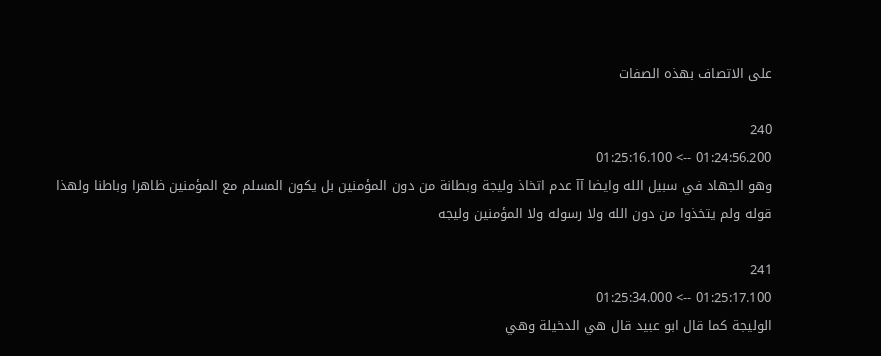على الاتصاف بهذه الصفات

240
01:24:56.200 --> 01:25:16.100
وهو الجهاد في سبيل الله وايضا آآ عدم اتخاذ وليجة وبطانة من دون المؤمنين بل يكون المسلم مع المؤمنين ظاهرا وباطنا ولهذا قوله ولم يتخذوا من دون الله ولا رسوله ولا المؤمنين وليجه

241
01:25:17.100 --> 01:25:34.000
الوليجة كما قال ابو عبيد قال هي الدخيلة وهي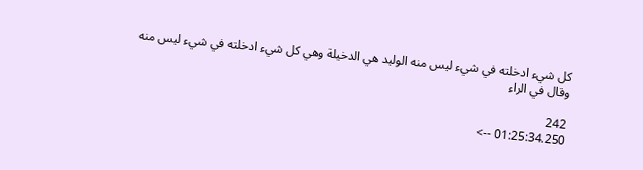كل شيء ادخلته في شيء ليس منه الوليد هي الدخيلة وهي كل شيء ادخلته في شيء ليس منه وقال في الراء

242
01:25:34.250 -->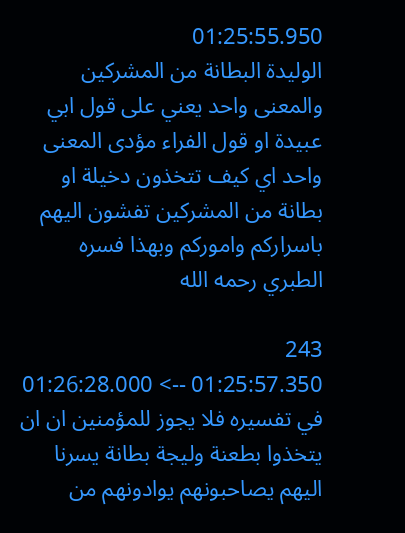01:25:55.950
الوليدة البطانة من المشركين والمعنى واحد يعني على قول ابي عبيدة او قول الفراء مؤدى المعنى واحد اي كيف تتخذون دخيلة او بطانة من المشركين تفشون اليهم باسراركم واموركم وبهذا فسره الطبري رحمه الله

243
01:25:57.350 --> 01:26:28.000
في تفسيره فلا يجوز للمؤمنين ان ان يتخذوا بطعنة وليجة بطانة يسرنا اليهم يصاحبونهم يوادونهم من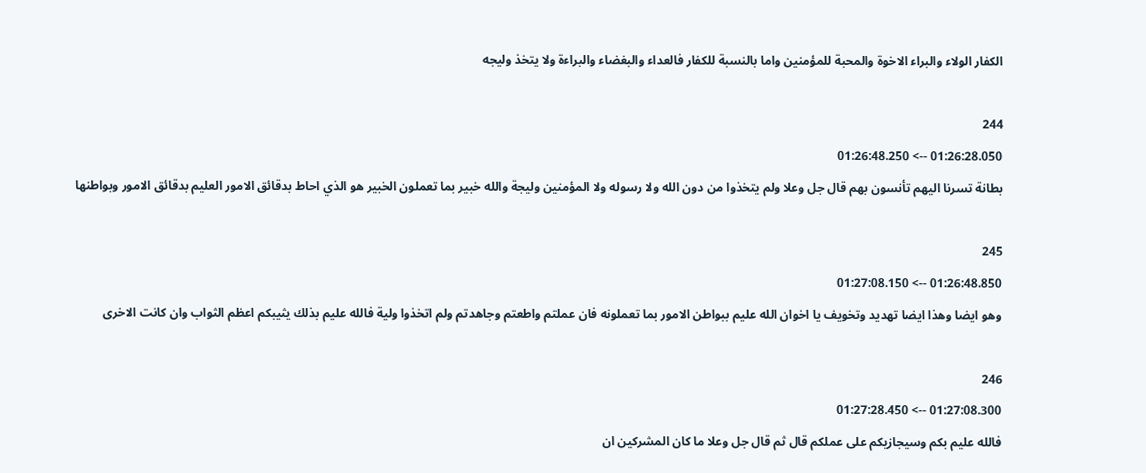الكفار الولاء والبراء الاخوة والمحبة للمؤمنين واما بالنسبة للكفار فالعداء والبغضاء والبراءة ولا يتخذ وليجه

244
01:26:28.050 --> 01:26:48.250
بطانة تسرنا اليهم تأنسون بهم قال جل وعلا ولم يتخذوا من دون الله ولا رسوله ولا المؤمنين وليجة والله خبير بما تعملون الخبير هو الذي احاط بدقائق الامور العليم بدقائق الامور وبواطنها

245
01:26:48.850 --> 01:27:08.150
وهو ايضا وهذا ايضا تهديد وتخويف يا اخوان الله عليم ببواطن الامور بما تعملونه فان عملتم واطعتم وجاهدتم ولم اتخذوا ولية فالله عليم بذلك يثيبكم اعظم الثواب وان كانت الاخرى

246
01:27:08.300 --> 01:27:28.450
فالله عليم بكم وسيجازيكم على عملكم قال ثم قال جل وعلا ما كان المشركين ان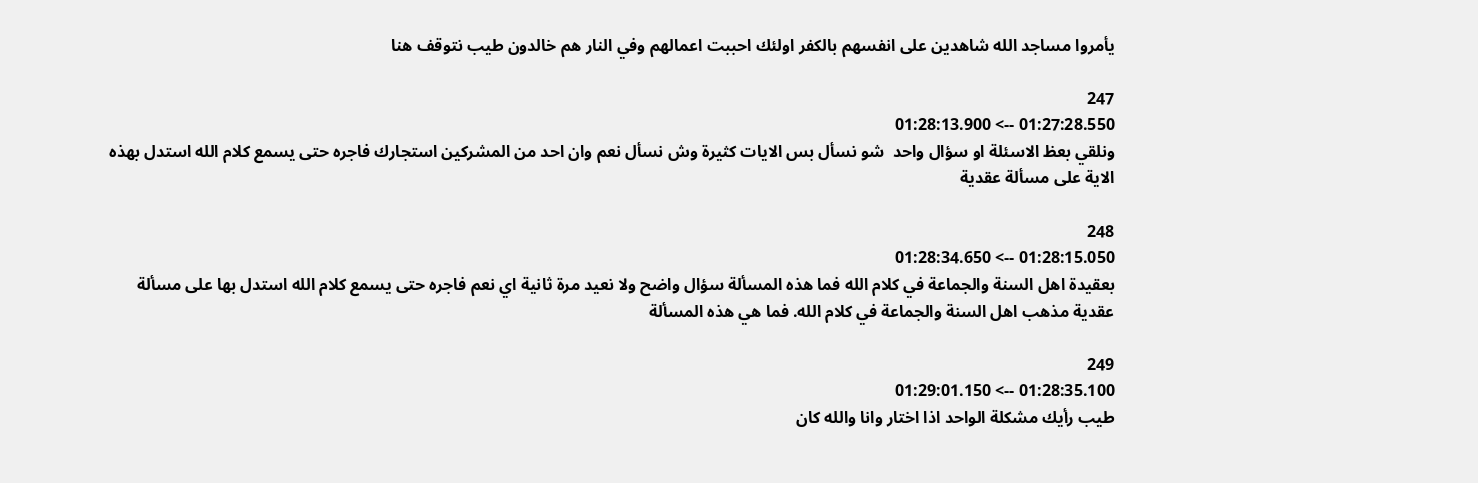يأمروا مساجد الله شاهدين على انفسهم بالكفر اولئك احببت اعمالهم وفي النار هم خالدون طيب نتوقف هنا

247
01:27:28.550 --> 01:28:13.900
ونلقي بعظ الاسئلة او سؤال واحد  شو نسأل بس الايات كثيرة وش نسأل نعم وان احد من المشركين استجارك فاجره حتى يسمع كلام الله استدل بهذه الاية على مسألة عقدية

248
01:28:15.050 --> 01:28:34.650
بعقيدة اهل السنة والجماعة في كلام الله فما هذه المسألة سؤال واضح ولا نعيد مرة ثانية اي نعم فاجره حتى يسمع كلام الله استدل بها على مسألة عقدية مذهب اهل السنة والجماعة في كلام الله. فما هي هذه المسألة

249
01:28:35.100 --> 01:29:01.150
طيب رأيك مشكلة الواحد اذا اختار وانا والله كان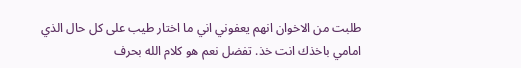طلبت من الاخوان انهم يعفوني اني ما اختار طيب على كل حال الذي امامي باخذك انت خذ. تفضل نعم هو كلام الله بحرف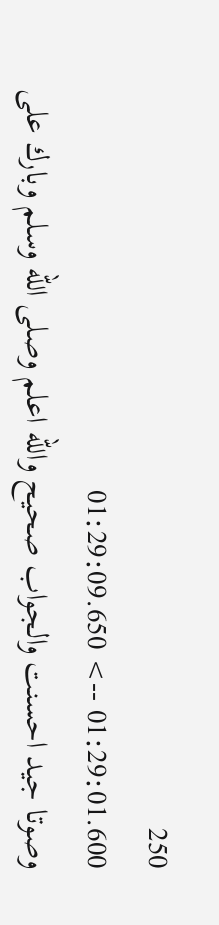250
01:29:01.600 --> 01:29:09.650
وصوتا جيد احسنت والجواب صحيح والله اعلم وصلى الله وسلم وبارك على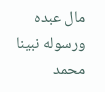مال عبده ورسوله نبينا محمد